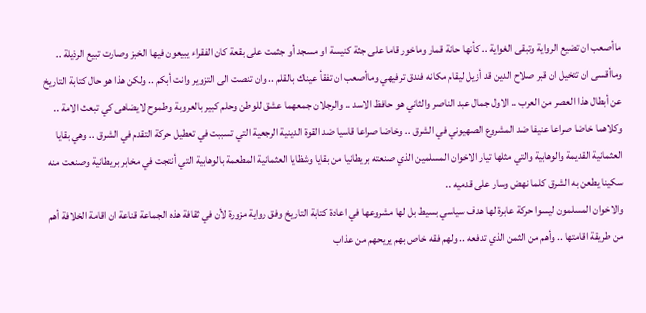ماأصعب ان تضيع الرواية وتبقى الغواية .. كأنها حانة قمار وماخور قاما على جثة كنيسة او مسجد أو جثمت على بقعة كان الفقراء يبيعون فيها الخبز وصارت تبيع الرذيلة .. وماأقسى ان تتخيل ان قبر صلاح الدين قد أزيل ليقام مكانه فندق ترفيهي وماأصعب ان تفقأ عيناك بالقلم .. وان تنصت الى التزوير وانت أبكم .. ولكن هذا هو حال كتابة التاريخ عن أبطال هذا العصر من العرب .. الاول جمال عبد الناصر والثاني هو حافظ الاسد .. والرجلان جمعهما عشق للوطن وحلم كبير بالعروبة وطموح لايضاهى كي تبعث الامة .. وكلاهما خاضا صراعا عنيفا ضد المشروع الصهيوني في الشرق .. وخاضا صراعا قاسيا ضد القوة الدينية الرجعية التي تسببت في تعطيل حركة التقدم في الشرق .. وهي بقايا العثمانية القديمة والوهابية والتي مثلها تيار الاخوان المسلمين الذي صنعته بريطانيا من بقايا وشظايا العثمانية المطعمة بالوهابية التي أنتجت في مخابر بريطانية وصنعت منه سكينا يطعن به الشرق كلما نهض وسار على قدميه ..
والاخوان المسلمون ليسوا حركة عابرة لها هدف سياسي بسيط بل لها مشروعها في اعادة كتابة التاريخ وفق رواية مزورة لأن في ثقافة هذه الجماعة قناعة ان اقامة الخلافة أهم من طريقة اقامتها .. وأهم من الثمن الذي تدفعه .. ولهم فقه خاص بهم يريحهم من عذاب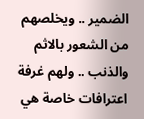الضمير .. ويخلصهم من الشعور بالاثم والذنب .. ولهم غرفة اعترافات خاصة هي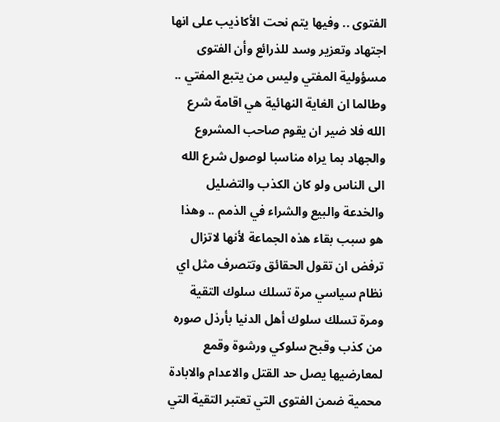الفتوى .. وفيها يتم نحت الأكاذيب على انها اجتهاد وتعزير وسد للذرائع وأن الفتوى مسؤولية المفتي وليس من يتبع المفتي .. وطالما ان الغاية النهائية هي اقامة شرع الله فلا ضير ان يقوم صاحب المشروع والجهاد بما يراه مناسبا لوصول شرع الله الى الناس ولو كان الكذب والتضليل والخدعة والبيع والشراء في الذمم .. وهذا هو سبب بقاء هذه الجماعة لأنها لاتزال ترفض ان تقول الحقائق وتتصرف مثل اي نظام سياسي مرة تسلك سلوك التقية ومرة تسلك سلوك أهل الدنيا بأرذل صوره من كذب وقبح سلوكي ورشوة وقمع لمعارضيها يصل حد القتل والاعدام والابادة محمية ضمن الفتوى التي تعتبر التقية التي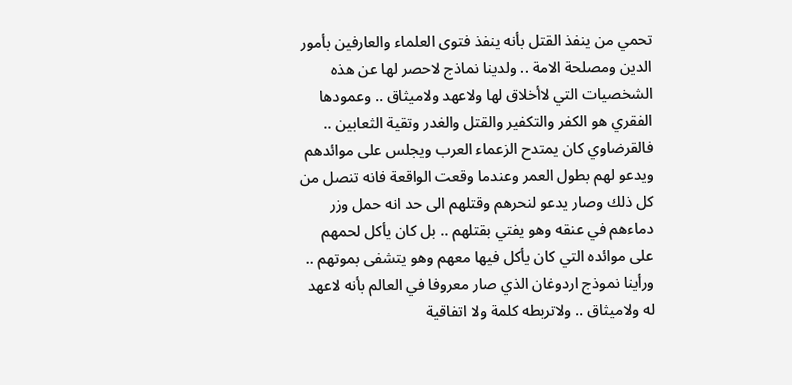تحمي من ينفذ القتل بأنه ينفذ فتوى العلماء والعارفين بأمور الدين ومصلحة الامة .. ولدينا نماذج لاحصر لها عن هذه الشخصيات التي لاأخلاق لها ولاعهد ولاميثاق .. وعمودها الفقري هو الكفر والتكفير والقتل والغدر وتقية الثعابين .. فالقرضاوي كان يمتدح الزعماء العرب ويجلس على موائدهم ويدعو لهم بطول العمر وعندما وقعت الواقعة فانه تنصل من كل ذلك وصار يدعو لنحرهم وقتلهم الى حد انه حمل وزر دماءهم في عنقه وهو يفتي بقتلهم .. بل كان يأكل لحمهم على موائده التي كان يأكل فيها معهم وهو يتشفى بموتهم .. ورأينا نموذج اردوغان الذي صار معروفا في العالم بأنه لاعهد له ولاميثاق .. ولاتربطه كلمة ولا اتفاقية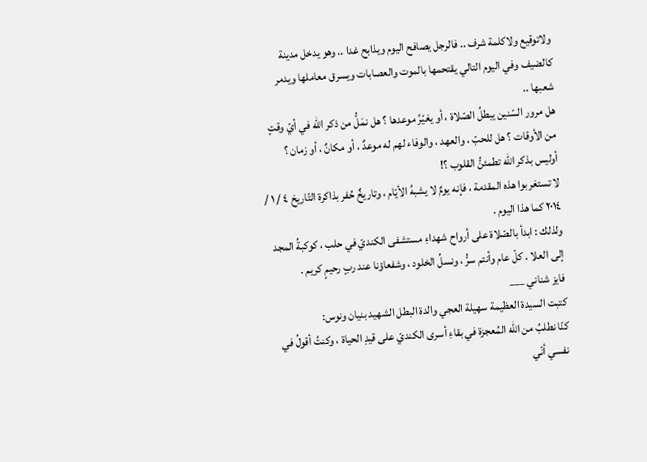ولاتوقيع ولاكلمة شرف .. فالرجل يصافح اليوم ويذابح غدا .. وهو يدخل مدينة كالضيف وفي اليوم التالي يقتحمها بالموت والعصابات ويسرق معاملها ويدمر شعبها ..
هل مرور السّنين يبطلُ الصّلاة ، أو يغيّرُ موعدها ؟ هل نمَلُّ من ذكر الله في أيّ وقتٍ من الأوقات ؟ هل للحبّ ، والعهد ، والوفاء لهم له موعدٌ ، أو مكانٌ ، أو زمان ؟ أوليس بذكر الله تطمئنُّ القلوب ؟!
لا تستغربوا هذه المقدمة ، فإنه يومٌ لا يشبهُ الأيّام ، وتاريخٌ حُفر بذاكرة التّاريخ ٤ / ١ / ٢٠١٤ كما هذا اليوم .
ولذلك : ابدأ بالصّلاة على أرواح شهداءِ مستشفى الكنديّ في حلب ، كوكبةُ المجد إلى العلا . كلّ عام وأنتم سرُّ ، ونسلُ الخلود ، وشفعاؤنا عند ربٍ رحيمٍ كريم .
فايز شناني ___
كتبت السيدة العظيمة سهيلة العجي والدة البطل الشهيد بنيان ونوس:
كنّا نطلبُ من الله المُعجزة في بقاءِ أسرى الكنديّ على قيدِ الحياة ، وكنتُ أقولُ في نفسي أنّي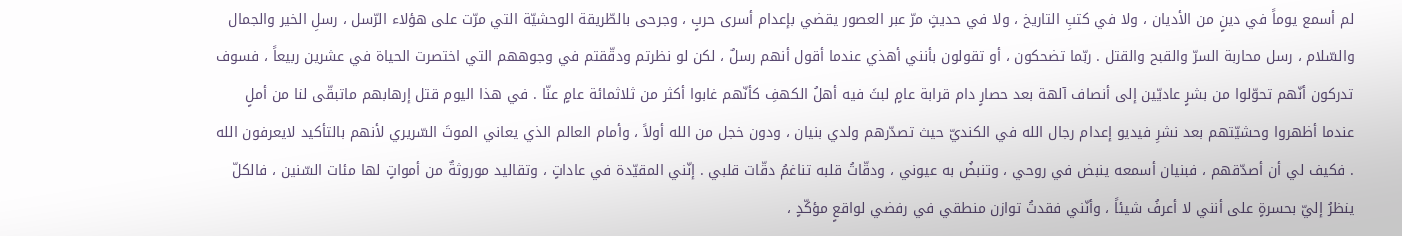لم أسمع يوماً في دينٍ من الأديان ، ولا في كتبِ التاريخ ، ولا في حديثٍ مرّ عبر العصور يقضي بإعدام أسرى حربٍ ، وجرحى بالطّريقة الوحشيّة التي مرّت على هؤلاء الرّسل ، رسلِ الخير والجمال والسّلام ، رسل محاربة السرّ والقبح والقتل . ربّما تضحكون ، أو تقولون بأنني أهذي عندما أقول أنهم رسلٌ ، لكن لو نظرتم ودقّقتم في وجوههم التي اختصرت الحياة في عشرين ربيعاً ، فسوف تدركون أنّهم تحوّلوا من بشرٍ عاديّين إلى أنصاف آلهة بعد حصارٍ دام قرابة عامٍ لبثَ فيه أهلُ الكهفِ كأنّهم غابوا أكثر من ثلاثمائة عامٍ عنّا . في هذا اليوم قتل إرهابهم ماتبقّى لنا من أملٍ عندما أظهروا وحشيّتهم بعد نشرِ فيديو إعدام رجال الله في الكنديّ حيث تصدّرهم ولدي بنيان ، ودون خجل من الله أولاً ، وأمام العالم الذي يعاني الموتَ السّريري لأنهم بالتأكيد لايعرفون الله . فكيف لي أن أصدّقهم ، فبنيان أسمعه ينبض في روحي ، وتنبضُ به عيوني ، ودقّاتُ قلبه تناغمُ دقّات قلبي . إنّني المقيّدة في عاداتٍ ، وتقاليد موروثةٌ من أمواتٍ لها مئات السّنين ، فالكلّ ينظرُ إليّ بحسرةٍ على أنني لا أعرفُ شيئاً ، وأنّني فقدتُ توازن منطقي في رفضي لواقعٍ مؤكّدٍ ،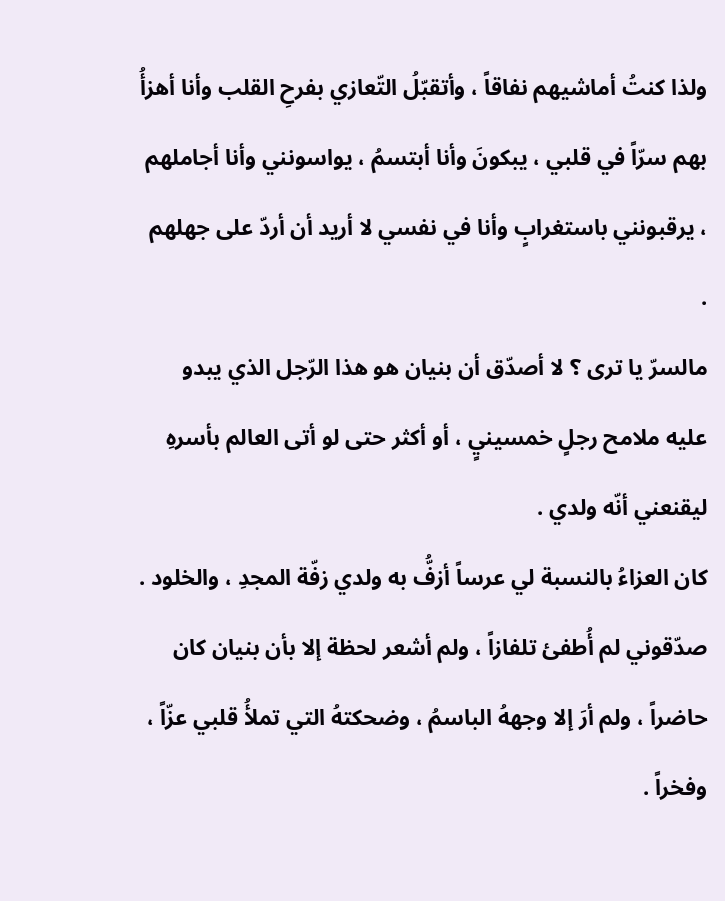ولذا كنتُ أماشيهم نفاقاً ، وأتقبّلُ التّعازي بفرحِ القلب وأنا أهزأُ بهم سرّاً في قلبي ، يبكونَ وأنا أبتسمُ ، يواسونني وأنا أجاملهم ، يرقبونني باستغرابٍ وأنا في نفسي لا أريد أن أردّ على جهلهم .
مالسرّ يا ترى ؟ لا أصدّق أن بنيان هو هذا الرّجل الذي يبدو عليه ملامح رجلٍ خمسينيٍ ، أو أكثر حتى لو أتى العالم بأسرهِ ليقنعني أنّه ولدي .
كان العزاءُ بالنسبة لي عرساً أزفُّ به ولدي زفّة المجدِ ، والخلود . صدّقوني لم أُطفئ تلفازاً ، ولم أشعر لحظة إلا بأن بنيان كان حاضراً ، ولم أرَ إلا وجههُ الباسمُ ، وضحكتهُ التي تملأُ قلبي عزّاً ، وفخراً .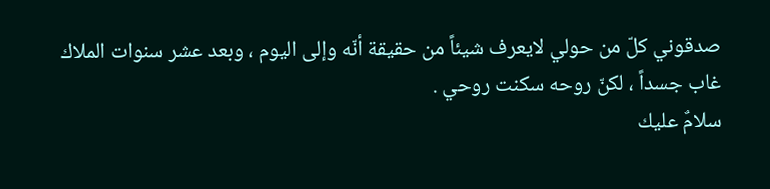صدقوني كلّ من حولي لايعرف شيئاً من حقيقة أنّه وإلى اليوم ، وبعد عشر سنوات الملاك غاب جسداً ، لكنّ روحه سكنت روحي .
سلامٌ عليك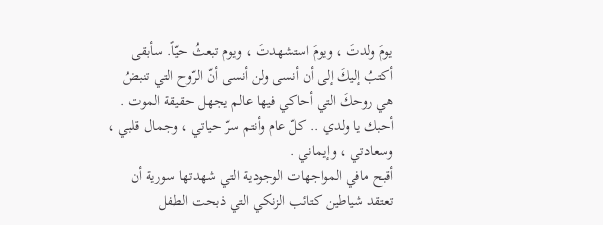يومَ ولدتَ ، ويومَ استشهدتَ ، ويوم تبعثُ حيّاً. سأبقى أكتبُ إليكَ إلى أن أنسى ولن أنسى أنّ الرّوح التي تنبضُ هي روحكَ التي أحاكي فيها عالم يجهل حقيقة الموت .
أحبك يا ولدي .. كلّ عام وأنتم سرّ حياتي ، وجمال قلبي ، وسعادتي ، وإيماني .
أقبح مافي المواجهات الوجودية التي شهدتها سورية أن تعتقد شياطين كتائب الزنكي التي ذبحت الطفل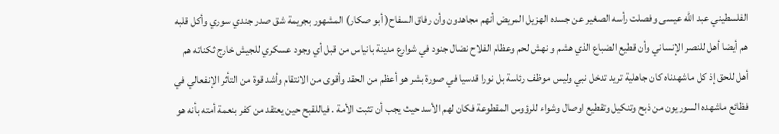الفلسطيني عبد الله عيسى وفصلت رأسه الصغير عن جسده الهزيل المريض أنهم مجاهدون وأن رفاق السفاح( أبو صكار) المشهور بجريمة شق صدر جندي سوري وأكل قلبه هم أيضا أهل للنصر الإنساني وأن قطيع الضباع الذي هشم و نهش لحم وعظام الفلاح نضال جنود في شوارع مدينة بانياس من قبل أي وجود عسكري للجيش خارج ثكناته هم أهل للحق إذ كل ماشهدناه كان جاهلية تريد تدخل نبي وليس موظف رئاسة بل نورا قدسيا في صورة بشر هو أعظم من الحقد وأقوى من الانتقام وأشد قوة من التأثر الإنفعالي في فظائع ماشهده السوريون من ذبح وتنكيل وتقطيع اوصال وشواء للرؤوس المقطوعة فكان لهم الأسد حيث يجب أن تثبت الأمة . فياللقبح حين يعتقد من كفر بنعمة أمته بأنه هو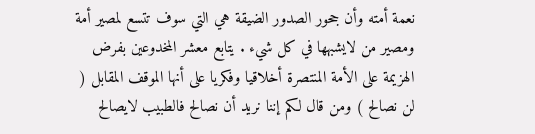نعمة أمته وأن جحور الصدور الضيقة هي التي سوف تتسع لمصير أمة ومصير من لايشبهها في كل شيء . يتابع معشر المخدوعين بفرض الهزيمة على الأمة المنتصرة أخلاقيا وفكريا على أنها الموقف المقابل ( لن نصالح ) ومن قال لكم إننا نريد أن نصالح فالطبيب لايصالح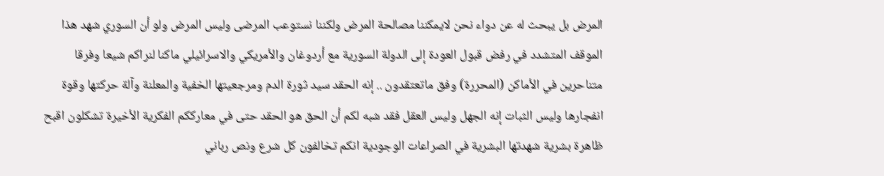المرض بل يبحث له عن دواء نحن لايمكننا مصالحة المرض ولكننا نستوعب المرضى وليس المرض ولو أن السوري شهد هذا الموقف المتشدد في رفض قبول العودة إلى الدولة السورية مع أردوغان والأمريكي والاسرائيلي ماكنا لنراكم شيعا وفرقا متناحرين في الأماكن (المحررة) وفق ماتعتقدون .. إنه الحقد سيد ثورة الدم ومرجعيتها الخفية والمعلنة وآلة حركتها وقوة انفجارها وليس الثبات إنه الجهل وليس العقل فقد شبه لكم أن الحق هو الحقد حتى في معارككم الفكرية الأخيرة تشكلون اقبح ظاهرة بشرية شهدتها البشرية في الصراعات الوجودية انكم تخالفون كل شرع ونص رباني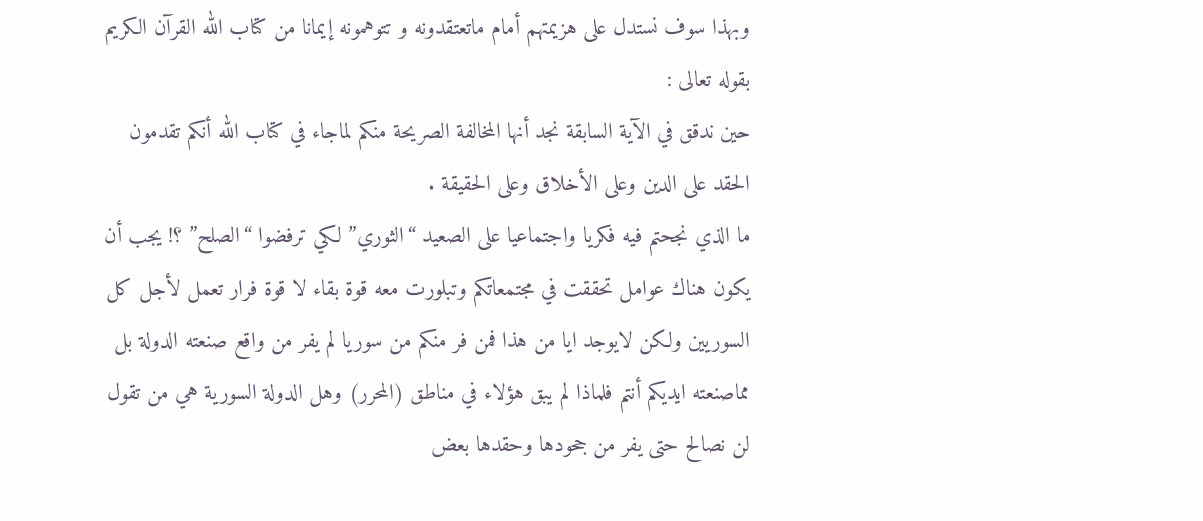وبهذا سوف نستدل على هزيمتهم أمام ماتعتقدونه و تتوهمونه إيمانا من كتاب الله القرآن الكريم بقوله تعالى :
حين ندقق في الآية السابقة نجد أنها المخالفة الصريحة منكم لماجاء في كتاب الله أنكم تقدمون الحقد على الدين وعلى الأخلاق وعلى الحقيقة .
ما الذي نجحتم فيه فكريا واجتماعيا على الصعيد “الثوري” لكي ترفضوا “الصلح” ؟! يجب أن يكون هناك عوامل تحققت في مجتمعاتكم وتبلورت معه قوة بقاء لا قوة فرار تعمل لأجل كل السوريين ولكن لايوجد ايا من هذا فمن فر منكم من سوريا لم يفر من واقع صنعته الدولة بل مماصنعته ايديكم أنتم فلماذا لم يبق هؤلاء في مناطق (المحرر) وهل الدولة السورية هي من تقول لن نصالح حتى يفر من جحودها وحقدها بعض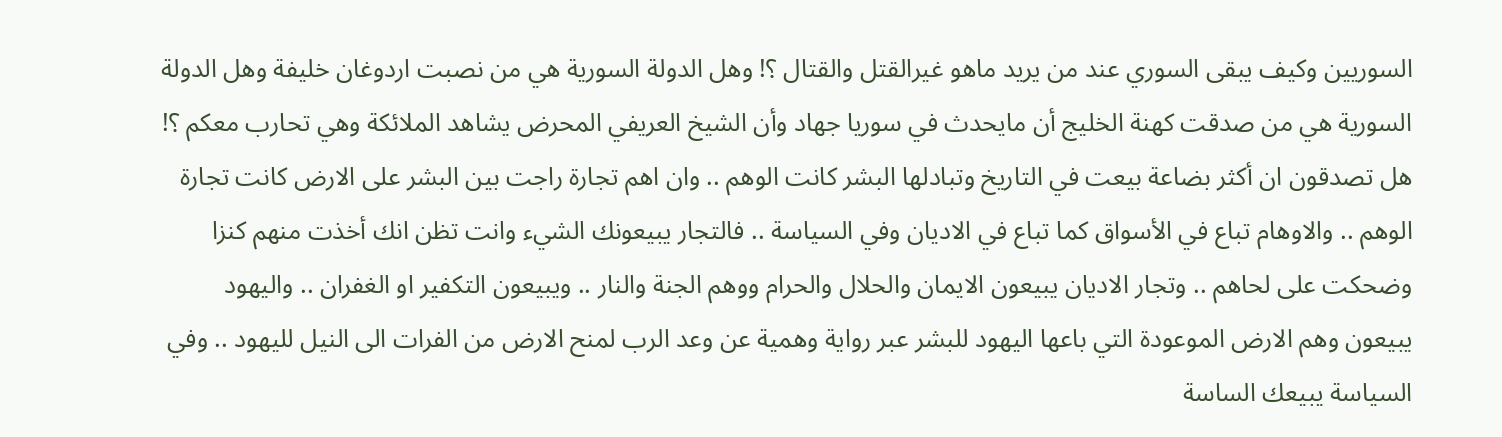السوريين وكيف يبقى السوري عند من يريد ماهو غيرالقتل والقتال ؟! وهل الدولة السورية هي من نصبت اردوغان خليفة وهل الدولة السورية هي من صدقت كهنة الخليج أن مايحدث في سوريا جهاد وأن الشيخ العريفي المحرض يشاهد الملائكة وهي تحارب معكم ؟!
هل تصدقون ان أكثر بضاعة بيعت في التاريخ وتبادلها البشر كانت الوهم .. وان اهم تجارة راجت بين البشر على الارض كانت تجارة الوهم .. والاوهام تباع في الأسواق كما تباع في الاديان وفي السياسة .. فالتجار يبيعونك الشيء وانت تظن انك أخذت منهم كنزا وضحكت على لحاهم .. وتجار الاديان يبيعون الايمان والحلال والحرام ووهم الجنة والنار .. ويبيعون التكفير او الغفران .. واليهود يبيعون وهم الارض الموعودة التي باعها اليهود للبشر عبر رواية وهمية عن وعد الرب لمنح الارض من الفرات الى النيل لليهود .. وفي السياسة يبيعك الساسة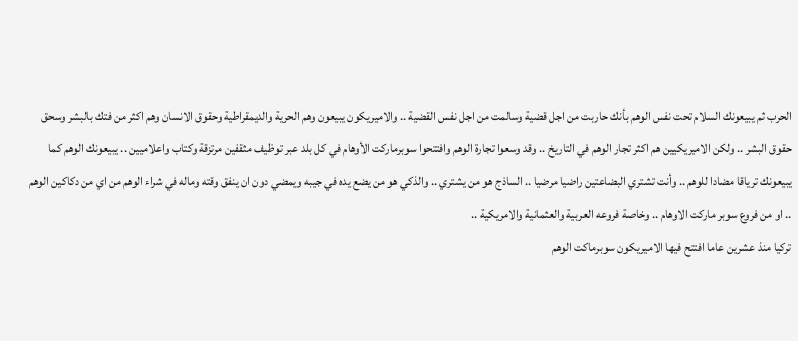الحرب ثم يبيعونك السلام تحت نفس الوهم بأنك حاربت من اجل قضية وسالمت من اجل نفس القضية .. والاميريكون يبيعون وهم الحرية والديمقراطية وحقوق الانسان وهم اكثر من فتك بالبشر وسحق حقوق البشر .. ولكن الاميريكيين هم اكثر تجار الوهم في التاريخ .. وقد وسعوا تجارة الوهم وافتتحوا سوبرماركت الأوهام في كل بلد عبر توظيف مثقفين مرتزقة وكتاب واعلاميين .. يبيعونك الوهم كما يبيعونك ترياقا مضادا للوهم .. وأنت تشتري البضاعتين راضيا مرضيا .. الساذج هو من يشتري .. والذكي هو من يضع يده في جيبه ويمضي دون ان ينفق وقته وماله في شراء الوهم من اي من دكاكين الوهم .. او من فروع سوبر ماركت الاوهام .. وخاصة فروعه العربية والعثمانية والامريكية ..
تركيا منذ عشرين عاما افتتح فيها الاميريكون سوبرماكت الوهم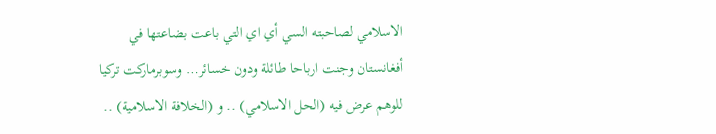الاسلامي لصاحبته السي أي اي التي باعت بضاعتها في أفغانستان وجنت ارباحا طائلة ودون خسائر… وسوبرماركت تركيا للوهم عرض فيه (الحل الاسلامي) .. و (الخلافة الاسلامية) ..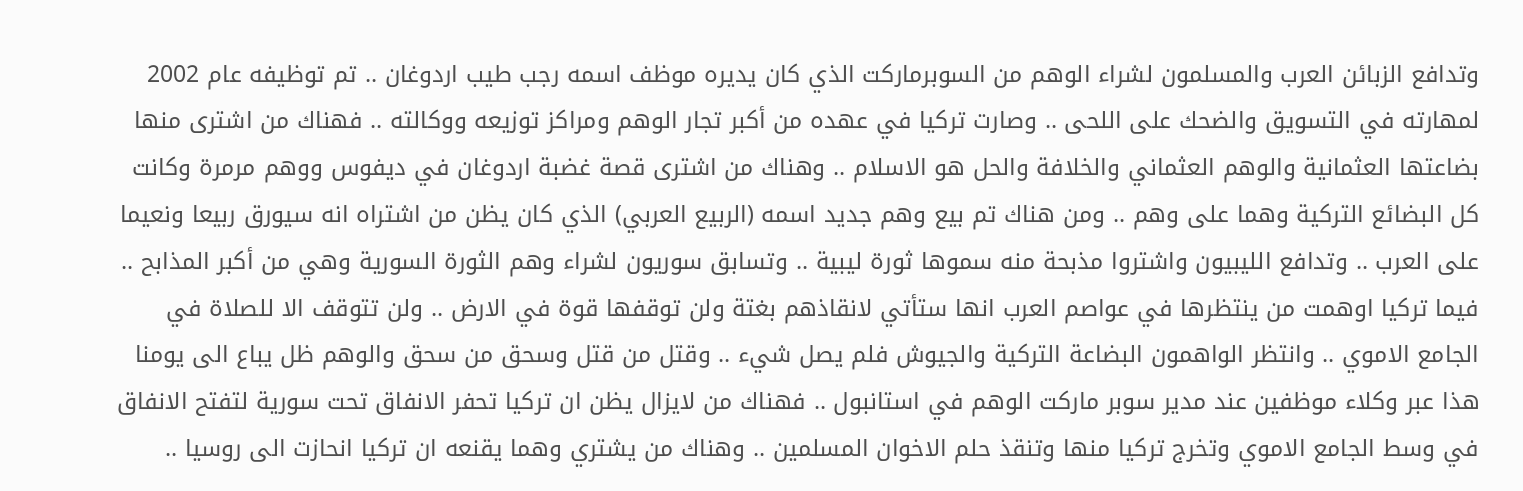وتدافع الزبائن العرب والمسلمون لشراء الوهم من السوبرماركت الذي كان يديره موظف اسمه رجب طيب اردوغان .. تم توظيفه عام 2002 لمهارته في التسويق والضحك على اللحى .. وصارت تركيا في عهده من أكبر تجار الوهم ومراكز توزيعه ووكالته .. فهناك من اشترى منها بضاعتها العثمانية والوهم العثماني والخلافة والحل هو الاسلام .. وهناك من اشترى قصة غضبة اردوغان في ديفوس ووهم مرمرة وكانت كل البضائع التركية وهما على وهم .. ومن هناك تم بيع وهم جديد اسمه (الربيع العربي) الذي كان يظن من اشتراه انه سيورق ربيعا ونعيما على العرب .. وتدافع الليبيون واشتروا مذبحة منه سموها ثورة ليبية .. وتسابق سوريون لشراء وهم الثورة السورية وهي من أكبر المذابح .. فيما تركيا اوهمت من ينتظرها في عواصم العرب انها ستأتي لانقاذهم بغتة ولن توقفها قوة في الارض .. ولن تتوقف الا للصلاة في الجامع الاموي .. وانتظر الواهمون البضاعة التركية والجيوش فلم يصل شيء .. وقتل من قتل وسحق من سحق والوهم ظل يباع الى يومنا هذا عبر وكلاء موظفين عند مدير سوبر ماركت الوهم في استانبول .. فهناك من لايزال يظن ان تركيا تحفر الانفاق تحت سورية لتفتح الانفاق في وسط الجامع الاموي وتخرج تركيا منها وتنقذ حلم الاخوان المسلمين .. وهناك من يشتري وهما يقنعه ان تركيا انحازت الى روسيا ..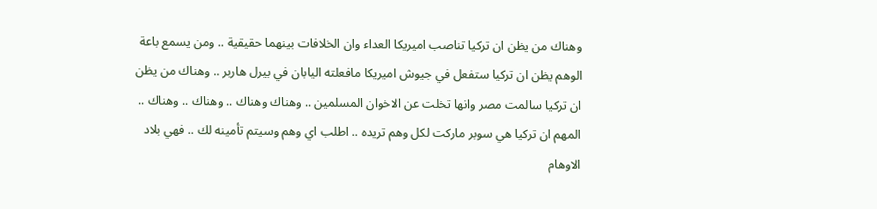وهناك من يظن ان تركيا تناصب اميريكا العداء وان الخلافات بينهما حقيقية .. ومن يسمع باعة الوهم يظن ان تركيا ستفعل في جيوش اميريكا مافعلته اليابان في بيرل هاربر .. وهناك من يظن ان تركيا سالمت مصر وانها تخلت عن الاخوان المسلمين .. وهناك وهناك .. وهناك .. وهناك .. المهم ان تركيا هي سوبر ماركت لكل وهم تريده .. اطلب اي وهم وسيتم تأمينه لك .. فهي بلاد الاوهام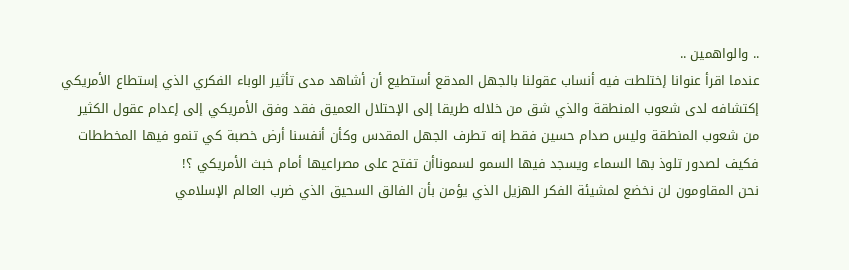.. والواهمين ..
عندما اقرأ عنوانا إختلطت فيه أنساب عقولنا بالجهل المدقع أستطيع أن أشاهد مدى تأثير الوباء الفكري الذي إستطاع الأمريكي إكتشافه لدى شعوب المنطقة والذي شق من خلاله طريقا إلى الإحتلال العميق فقد وفق الأمريكي إلى إعدام عقول الكثير من شعوب المنطقة وليس صدام حسين فقط إنه تطرف الجهل المقدس وكأن أنفسنا أرض خصبة كي تنمو فيها المخططات فكيف لصدور تلوذ بها السماء ويسجد فيها السمو لسموناأن تفتح على مصراعيها أمام خبث الأمريكي ؟!
نحن المقاومون لن نخضع لمشيئة الفكر الهزيل الذي يؤمن بأن الفالق السحيق الذي ضرب العالم الإسلامي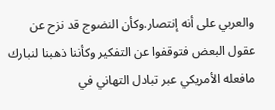والعربي على أنه إنتصار.وكأن النضوج قد نزح عن عقول البعض فتوقفوا عن التفكير وكأننا ذهبنا لنبارك مافعله الأمريكي عبر تبادل التهاني في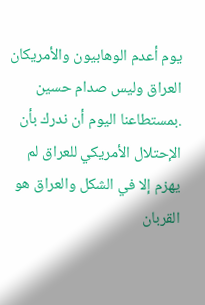يوم أعدم الوهابيون والأمريكان العراق وليس صدام حسين .بمستطاعنا اليوم أن ندرك بأن الإحتلال الأمريكي للعراق لم يهزم إلا في الشكل والعراق هو القربان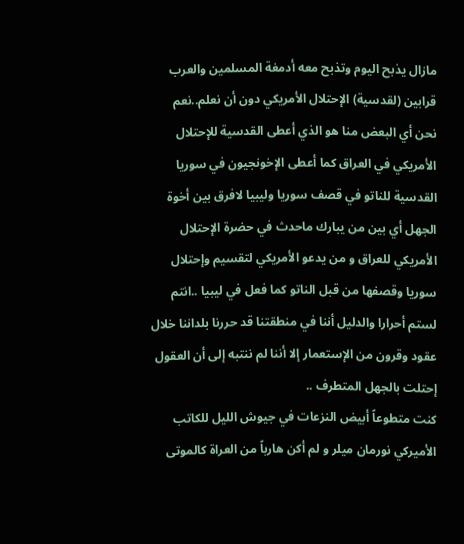مازال يذبح اليوم وتذبح معه أدمغة المسلمين والعرب قرابين (لقدسية) الإحتلال الأمريكي دون أن نعلم..نعم نحن أي البعض منا هو الذي أعطى القدسية للإحتلال الأمريكي في العراق كما أعطى الإخونجيون في سوريا القدسية للناتو في قصف سوريا وليبيا لافرق بين أخوة الجهل أي بين من يبارك ماحدث في حضرة الإحتلال الأمريكي للعراق و من يدعو الأمريكي لتقسيم وإحتلال سوريا وقصفها من قبل الناتو كما فعل في ليبيا ..انتم لستم أحرارا والدليل أننا في منطقتنا قد حررنا بلداننا خلال عقود وقرون من الإستعمار إلا أننا لم ننتبه إلى أن العقول إحتلت بالجهل المتطرف ..
كنت متطوعاً أبيض النزعات في جيوش الليل للكاتب الأميركي نورمان ميلر و لم أكن هارباً من العراة كالموتى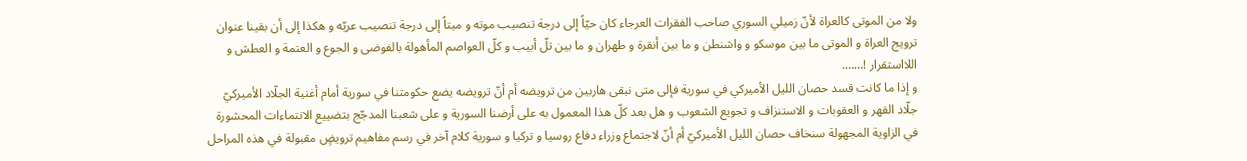ولا من الموتى كالعراة لأنّ زميلي السوري صاحب الفقرات العرجاء كان حيّاً إلى درجة تنصيب موته و ميتاً إلى درجة تنصيب عريّه و هكذا إلى أن بقينا عنوان ترويج العراة و الموتى ما بين موسكو و واشنطن و ما بين أنقرة و طهران و ما بين تلّ أبيب و كلّ العواصم المأهولة بالفوضى و الجوع و العتمة و العطش و اللااستقرار !…….
و إذا ما كانت قسد حصان الليل الأميركي في سورية فإلى متى نبقى هاربين من ترويضه أم أنّ ترويضه يضع حكومتنا في سورية أمام أغنية الجلّاد الأميركيّ جلّاد القهر و العقوبات و الاستنزاف و تجويع الشعوب و هل بعد كلّ هذا المعمول به على أرضنا السورية و على شعبنا المدجّج بتضييع الانتماءات المحشورة في الزاوية المجهولة سنخاف حصان الليل الأميركيّ أم أنّ لاجتماع وزراء دفاع روسيا و تركيا و سورية كلام آخر في رسم مفاهيم ترويضٍ مقبولة في هذه المراحل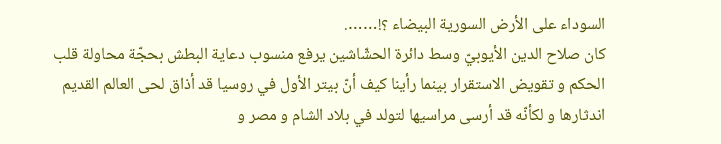السوداء على الأرض السورية البيضاء ؟!…….
كان صلاح الدين الأيوبيّ وسط دائرة الحشّاشين يرفع منسوب دعاية البطش بحجّة محاولة قلب الحكم و تقويض الاستقرار بينما رأينا كيف أنّ بيتر الأول في روسيا قد أذاق لحى العالم القديم اندثارها و لكأنّه قد أرسى مراسيها لتولد في بلاد الشام و مصر و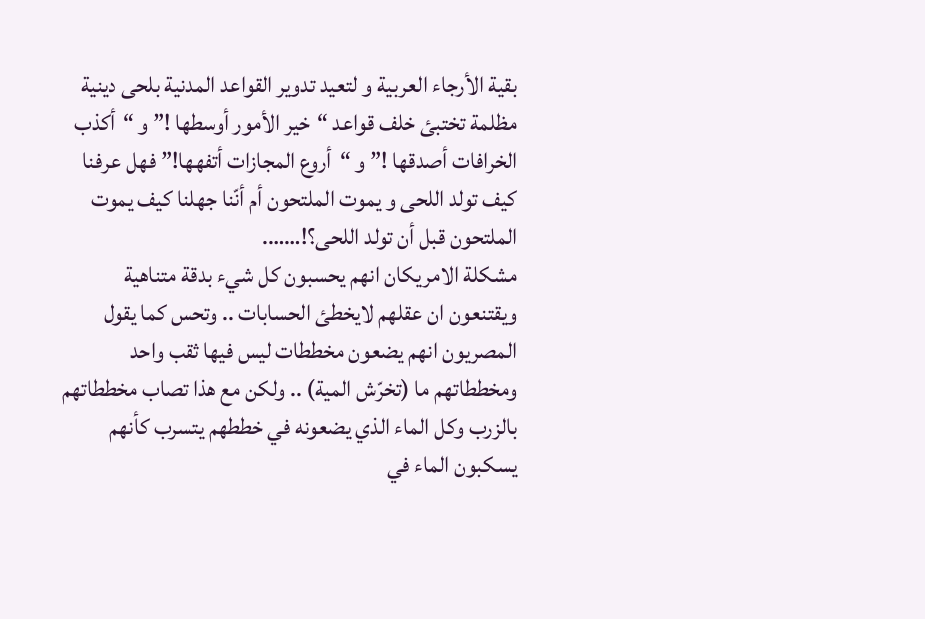بقية الأرجاء العربية و لتعيد تدوير القواعد المدنية بلحى دينية مظلمة تختبئ خلف قواعد “خير الأمور أوسطها !” و “أكذب الخرافات أصدقها !” و “أروع المجازات أتفهها!” فهل عرفنا كيف تولد اللحى و يموت الملتحون أم أنّنا جهلنا كيف يموت الملتحون قبل أن تولد اللحى؟!…….
مشكلة الامريكان انهم يحسبون كل شيء بدقة متناهية ويقتنعون ان عقلهم لايخطئ الحسابات .. وتحس كما يقول المصريون انهم يضعون مخططات ليس فيها ثقب واحد ومخططاتهم ما (تخرّش المية) .. ولكن مع هذا تصاب مخططاتهم بالزرب وكل الماء الذي يضعونه في خططهم يتسرب كأنهم يسكبون الماء في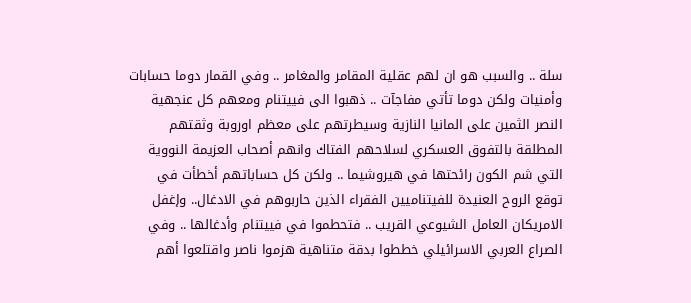سلة .. والسبب هو ان لهم عقلية المقامر والمغامر .. وفي القمار دوما حسابات وأمنيات ولكن دوما تأتي مفاجآت .. ذهبوا الى فييتنام ومعهم كل عنجهية النصر الثمين على المانيا النازية وسيطرتهم على معظم اوروبة وثقتهم المطلقة بالتفوق العسكري لسلاحهم الفتاك وانهم أصحاب العزيمة النووية التي شم الكون رائحتها في هيروشيما .. ولكن كل حساباتهم أخطأت في توقع الروح العنيدة للفيتناميين الفقراء الذين حاربوهم في الادغال.. وإغفل الامريكان العامل الشيوعي القريب .. فتحطموا في فييتنام وأدغالها .. وفي الصراع العربي الاسرائيلي خططوا بدقة متناهية هزموا ناصر واقتلعوا أهم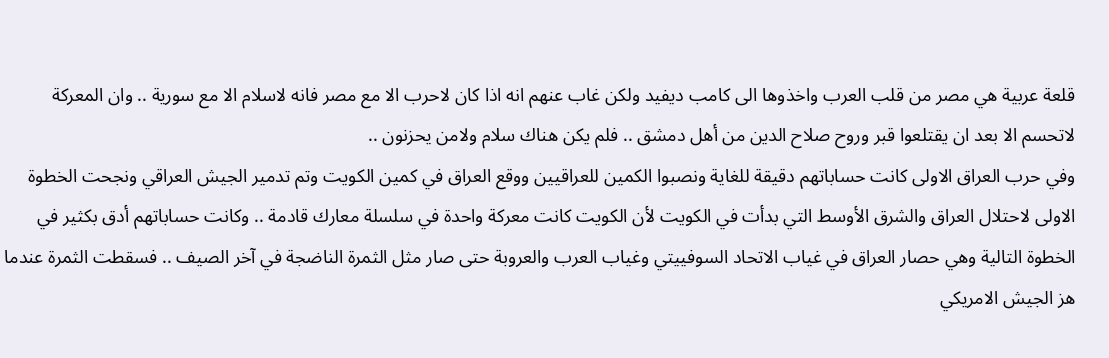قلعة عربية هي مصر من قلب العرب واخذوها الى كامب ديفيد ولكن غاب عنهم انه اذا كان لاحرب الا مع مصر فانه لاسلام الا مع سورية .. وان المعركة لاتحسم الا بعد ان يقتلعوا قبر وروح صلاح الدين من أهل دمشق .. فلم يكن هناك سلام ولامن يحزنون ..
وفي حرب العراق الاولى كانت حساباتهم دقيقة للغاية ونصبوا الكمين للعراقيين ووقع العراق في كمين الكويت وتم تدمير الجيش العراقي ونجحت الخطوة الاولى لاحتلال العراق والشرق الأوسط التي بدأت في الكويت لأن الكويت كانت معركة واحدة في سلسلة معارك قادمة .. وكانت حساباتهم أدق بكثير في الخطوة التالية وهي حصار العراق في غياب الاتحاد السوفييتي وغياب العرب والعروبة حتى صار مثل الثمرة الناضجة في آخر الصيف .. فسقطت الثمرة عندما هز الجيش الامريكي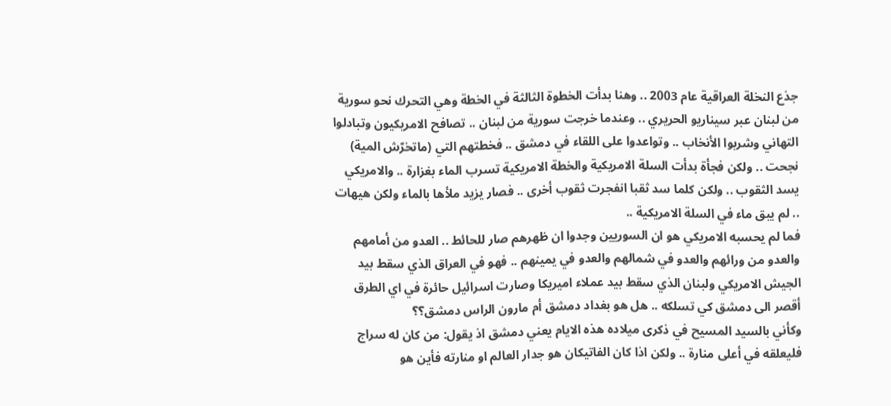جذع النخلة العراقية عام 2003 .. وهنا بدأت الخطوة الثالثة في الخطة وهي التحرك نحو سورية من لبنان عبر سيناريو الحريري .. وعندما خرجت سورية من لبنان .. تصافح الامريكيون وتبادلوا التهاني وشربوا الأنخاب .. وتواعدوا على اللقاء في دمشق .. فخطتهم التي (ماتخرّش المية) نجحت .. ولكن فجأة بدأت السلة الامريكية والخطة الامريكية تسرب الماء بغزارة .. والامريكي يسد الثقوب .. ولكن كلما سد ثقبا انفجرت ثقوب أخرى .. فصار يزيد ملأها بالماء ولكن هيهات .. لم يبق ماء في السلة الامريكية ..
فما لم يحسبه الامريكي هو ان السوريين وجدوا ان ظهرهم صار للحائط .. العدو من أمامهم والعدو من ورائهم والعدو في شمالهم والعدو في يمينهم .. فهو في العراق الذي سقط بيد الجيش الامريكي ولبنان الذي سقط بيد عملاء اميريكا وصارت اسرائيل حائرة في اي الطرق أقصر الى دمشق كي تسلكه .. هل هو بغداد دمشق أم مارون الراس دمشق؟؟
وكأني بالسيد المسيح في ذكرى ميلاده هذه الايام يعني دمشق اذ يقول: من كان له سراج فليعلقه في أعلى منارة .. ولكن اذا كان الفاتيكان هو جدار العالم او منارته فأين هو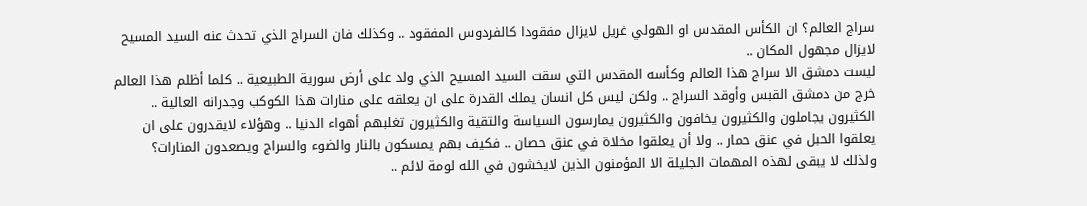سراج العالم؟ ان الكأس المقدس او الهولي غريل لايزال مفقودا كالفردوس المفقود .. وكذلك فان السراج الذي تحدث عنه السيد المسيح لايزال مجهول المكان ..
ليست دمشق الا سراج هذا العالم وكأسه المقدس التي سقت السيد المسيح الذي ولد على أرض سورية الطبيعية .. كلما أظلم هذا العالم خرج من دمشق القبس وأوقد السراج .. ولكن ليس كل انسان يملك القدرة على ان يعلقه على منارات هذا الكوكب وجدرانه العالية .. الكثيرون يجاملون والكثيرون يخافون والكثيرون يمارسون السياسة والتقية والكثيرون تغلبهم أهواء الدنيا .. وهؤلاء لايقدرون على ان يعلقوا الحبل في عنق حمار .. ولا أن يعلقوا مخلاة في عنق حصان .. فكيف بهم يمسكون بالنار والضوء والسراج ويصعدون المنارات؟ ولذلك لا يبقى لهذه المهمات الجليلة الا المؤمنون الذين لايخشون في الله لومة لائم ..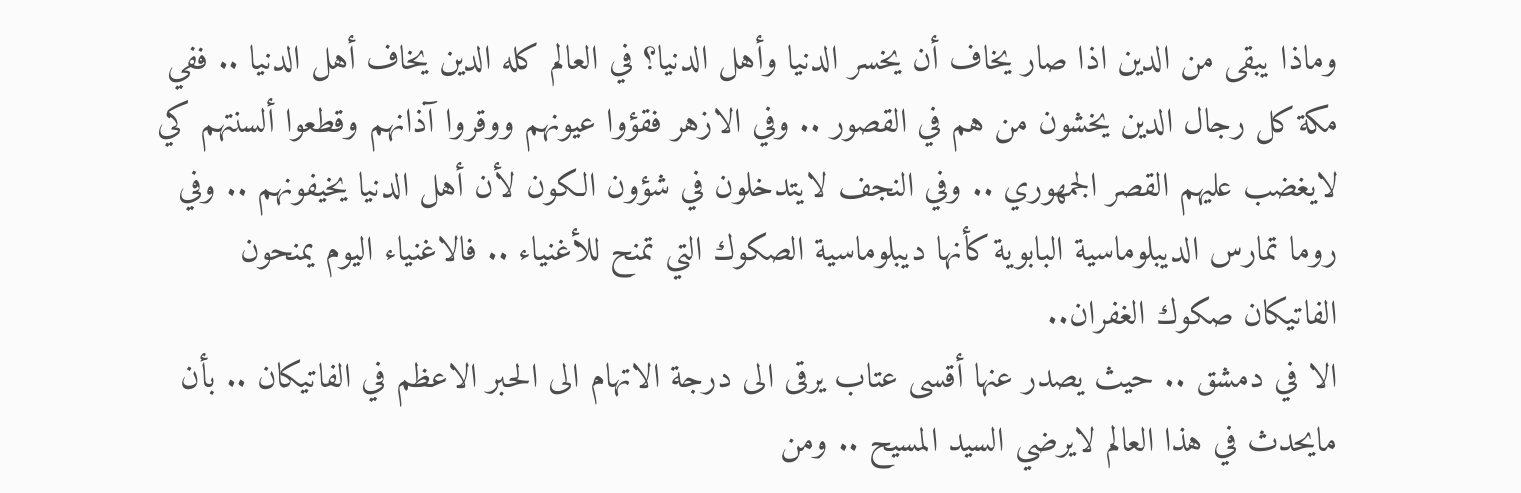وماذا يبقى من الدين اذا صار يخاف أن يخسر الدنيا وأهل الدنيا؟ في العالم كله الدين يخاف أهل الدنيا .. ففي مكة كل رجال الدين يخشون من هم في القصور .. وفي الازهر فقؤوا عيونهم ووقروا آذانهم وقطعوا ألسنتهم كي لايغضب عليهم القصر الجمهوري .. وفي النجف لايتدخلون في شؤون الكون لأن أهل الدنيا يخيفونهم .. وفي روما تمارس الديبلوماسية البابوية كأنها ديبلوماسية الصكوك التي تمنح للأغنياء .. فالاغنياء اليوم يمنحون الفاتيكان صكوك الغفران..
الا في دمشق .. حيث يصدر عنها أقسى عتاب يرقى الى درجة الاتهام الى الحبر الاعظم في الفاتيكان .. بأن مايحدث في هذا العالم لايرضي السيد المسيح .. ومن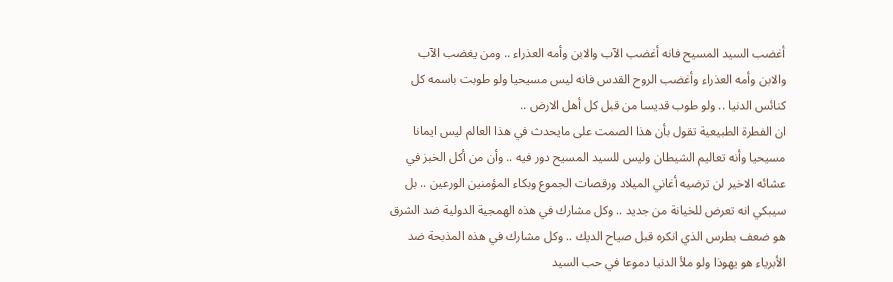أغضب السيد المسيح فانه أغضب الآب والابن وأمه العذراء .. ومن يغضب الآب والابن وأمه العذراء وأغضب الروح القدس فانه ليس مسيحيا ولو طوبت باسمه كل كنائس الدنيا .. ولو طوب قديسا من قبل كل أهل الارض ..
ان الفطرة الطبيعية تقول بأن هذا الصمت على مايحدث في هذا العالم ليس ايمانا مسيحيا وأنه تعاليم الشيطان وليس للسيد المسيح دور فيه .. وأن من أكل الخبز في عشائه الاخير لن ترضيه أغاني الميلاد ورقصات الجموع وبكاء المؤمنين الورعين .. بل سيبكي انه تعرض للخيانة من جديد .. وكل مشارك في هذه الهمجية الدولية ضد الشرق هو ضعف بطرس الذي انكره قبل صياح الديك .. وكل مشارك في هذه المذبحة ضد الأبرياء هو يهوذا ولو ملأ الدنيا دموعا في حب السيد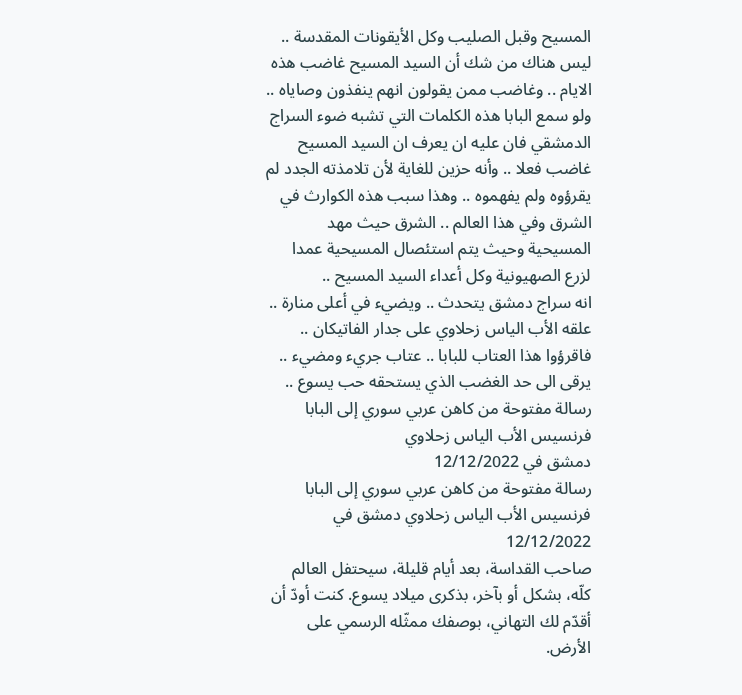المسيح وقبل الصليب وكل الأيقونات المقدسة ..
ليس هناك من شك أن السيد المسيح غاضب هذه الايام .. وغاضب ممن يقولون انهم ينفذون وصاياه .. ولو سمع البابا هذه الكلمات التي تشبه ضوء السراج الدمشقي فان عليه ان يعرف ان السيد المسيح غاضب فعلا .. وأنه حزين للغاية لأن تلامذته الجدد لم يقرؤوه ولم يفهموه .. وهذا سبب هذه الكوارث في الشرق وفي هذا العالم .. الشرق حيث مهد المسيحية وحيث يتم استئصال المسيحية عمدا لزرع الصهيونية وكل أعداء السيد المسيح ..
انه سراج دمشق يتحدث .. ويضيء في أعلى منارة .. علقه الأب الياس زحلاوي على جدار الفاتيكان .. فاقرؤوا هذا العتاب للبابا .. عتاب جريء ومضيء .. يرقى الى حد الغضب الذي يستحقه حب يسوع ..
رسالة مفتوحة من كاهن عربي سوري إلى البابا فرنسيس الأب الياس زحلاوي
دمشق في 12/12/2022
رسالة مفتوحة من كاهن عربي سوري إلى البابا فرنسيس الأب الياس زحلاوي دمشق في 12/12/2022
صاحب القداسة، بعد أيام قليلة، سيحتفل العالم كلّه، بشكل أو بآخر، بذكرى ميلاد يسوع. كنت أودّ أن أقدّم لك التهاني، بوصفك ممثّله الرسمي على الأرض.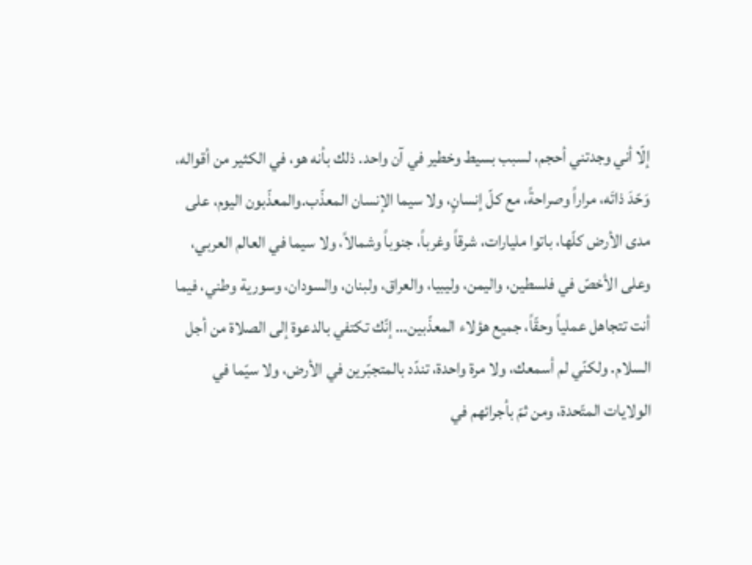إلّا أني وجدتني أحجم، لسبب بسيط وخطير في آن واحد. ذلك بأنه هو، في الكثير من أقواله، وَحّدَ ذاتَه، مراراً وصراحةً، مع كلّ إنسانٍ، ولا سيما الإنسان المعذّب.والمعذّبون اليوم، على مدى الأرض كلّها، باتوا مليارات، شرقاً وغرباً، جنوباً وشمالاً، ولا سيما في العالم العربي، وعلى الأخصّ في فلسطين، واليمن، وليبيا، والعراق، ولبنان، والسودان، وسورية وطني، فيما أنت تتجاهل عملياً وحقّاً، جميع هؤلاء المعذّبين… إنّك تكتفي بالدعوة إلى الصلاة من أجل السلام. ولكنّي لم أسمعك، ولا مرة واحدة، تندّد بالمتجبّرين في الأرض، ولا سيّما في الولايات المتّحدة، ومن ثمّ بأجرائهم في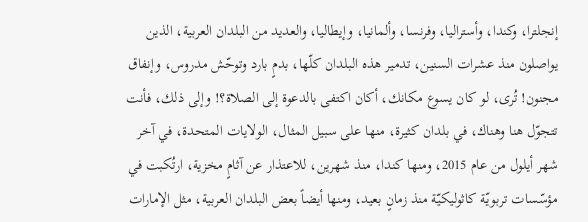إنجلترا، وكندا، وأستراليا، وفرنسا، وألمانيا، وإيطاليا، والعديد من البلدان العربية، الذين يواصلون منذ عشرات السنين، تدمير هذه البلدان كلّها، بدمٍ بارد وتوحّش مدروس، وإنفاق مجنون! تُرى، لو كان يسوع مكانك، أكان اكتفى بالدعوة إلى الصلاة؟! وإلى ذلك، فأنت تتجوّل هنا وهناك، في بلدان كثيرة، منها على سبيل المثال، الولايات المتحدة، في آخر شهر أيلول من عام 2015، ومنها كندا، منذ شهرين، للاعتذار عن آثامٍ مخزية، ارتُكبت في مؤسّسات تربويّة كاثوليكيّة منذ زمانٍ بعيد، ومنها أيضاً بعض البلدان العربية، مثل الإمارات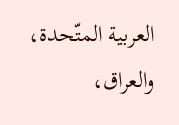العربية المتّحدة، والعراق،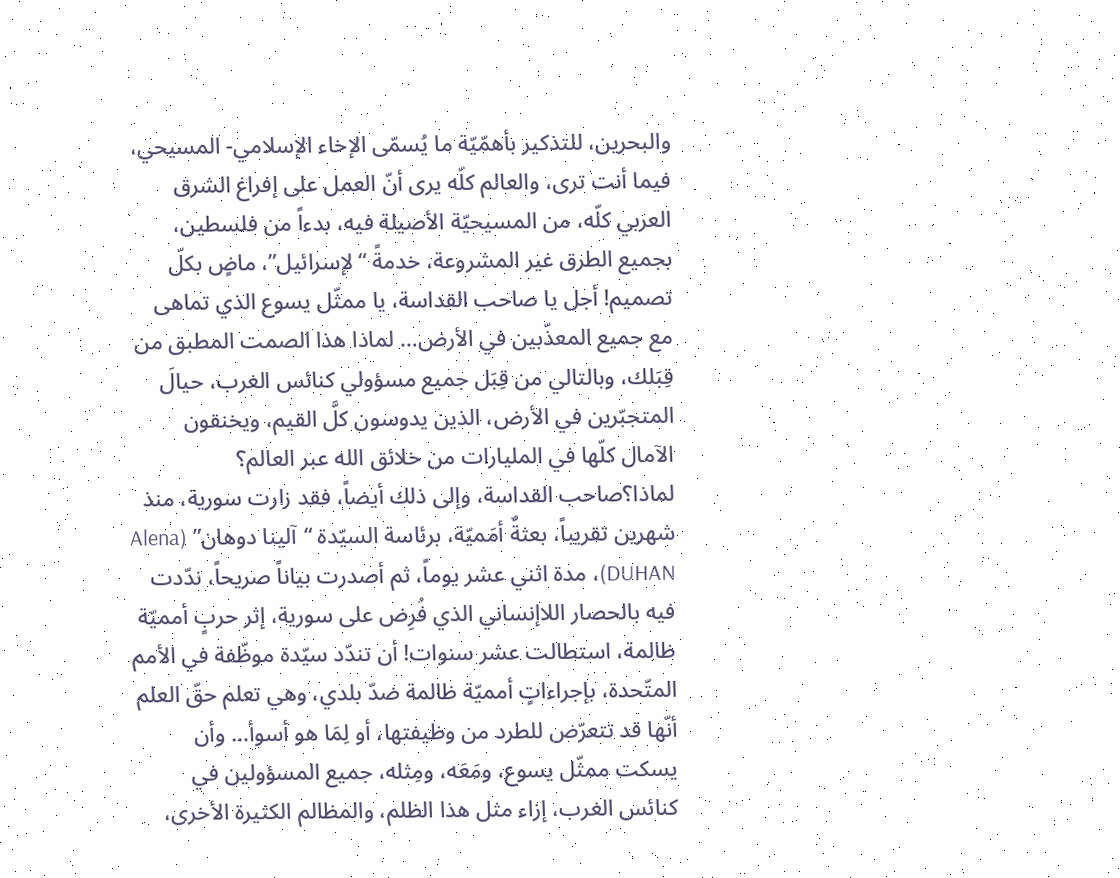والبحرين، للتذكير بأهمّيّة ما يُسمّى الإخاء الإسلامي- المسيحي، فيما أنت ترى، والعالم كلّه يرى أنّ العمل على إفراغ الشرق العربي كلّه، من المسيحيّة الأصيلة فيه، بدءاً من فلسطين، بجميع الطرق غير المشروعة، خدمةً “لإسرائيل”، ماضٍ بكلّ تصميم! أجل يا صاحب القداسة، يا ممثّل يسوع الذي تماهى مع جميع المعذّبين في الأرض… لماذا هذا الصمت المطبق من قِبَلك، وبالتالي من قِبَل جميع مسؤولي كنائس الغرب، حيالَ المتجبّرين في الأرض، الذين يدوسون كلَّ القيم، ويخنقون الآمال كلّها في المليارات من خلائق الله عبر العالم؟ لماذا؟صاحب القداسة، وإلى ذلك أيضاً، فقد زارت سورية، منذ شهرين تقريباً، بعثةٌ أمَميّة، برئاسة السيّدة “آلينا دوهان” (Alena DUHAN)، مدة اثني عشر يوماً، ثم أصدرت بياناً صريحاً، ندّدت فيه بالحصار اللاإنساني الذي فُرِض على سورية، إثر حربٍ أمميّة ظالمة، استطالت عشر سنوات! أن تندّد سيّدة موظّفة في الأمم المتّحدة، بإجراءاتٍ أمميّة ظالمة ضدّ بلدي، وهي تعلم حقّ العلم أنّها قد تتعرّض للطرد من وظيفتها، أو لِمَا هو أسوأ… وأن يسكت ممثّل يسوع، ومَعَه، ومِثله، جميع المسؤولين في كنائس الغرب، إزاء مثل هذا الظلم، والمظالم الكثيرة الأخرى،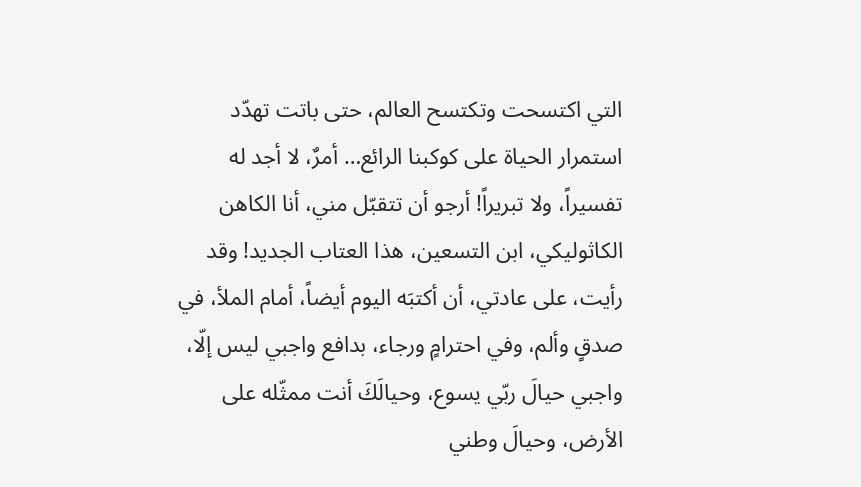التي اكتسحت وتكتسح العالم، حتى باتت تهدّد استمرار الحياة على كوكبنا الرائع… أمرٌ، لا أجد له تفسيراً، ولا تبريراً! أرجو أن تتقبّل مني، أنا الكاهن الكاثوليكي، ابن التسعين، هذا العتاب الجديد! وقد رأيت، على عادتي، أن أكتبَه اليوم أيضاً، أمام الملأ، في صدقٍ وألم، وفي احترامٍ ورجاء، بدافع واجبي ليس إلّا، واجبي حيالَ ربّي يسوع، وحيالَكَ أنت ممثّله على الأرض، وحيالَ وطني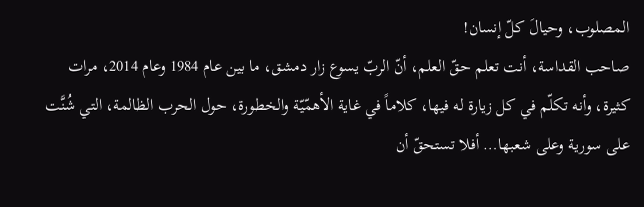المصلوب، وحيالَ كلّ إنسان!
صاحب القداسة، أنت تعلم حقّ العلم، أنّ الربّ يسوع زار دمشق، ما بين عام 1984 وعام 2014، مرات كثيرة، وأنه تكلّم في كل زيارة له فيها، كلاماً في غاية الأهمّيّة والخطورة، حول الحرب الظالمة، التي شُنَّت على سورية وعلى شعبها… أفلا تستحقّ أن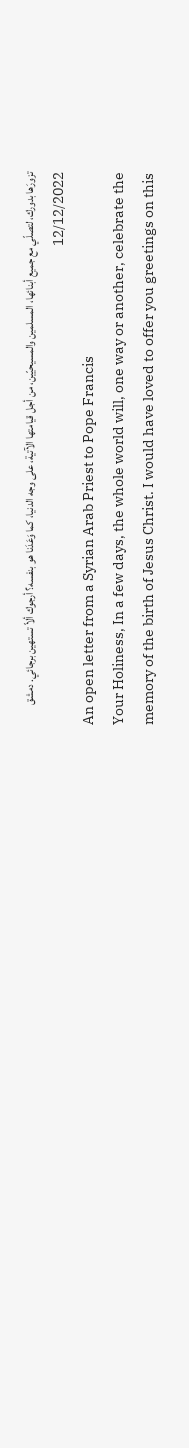تزورَها بدورك، لتصلّي مع جميع أبنائها، المسلمين والمسيحيّين، من أجل قيامتها الآتية، على وجه الدنيا، كما وَعَدَنا هو بنفسه؟ أرجوك ألاّ تستهين برجائي. دمشق 12/12/2022
An open letter from a Syrian Arab Priest to Pope Francis
Your Holiness, In a few days, the whole world will, one way or another, celebrate the memory of the birth of Jesus Christ. I would have loved to offer you greetings on this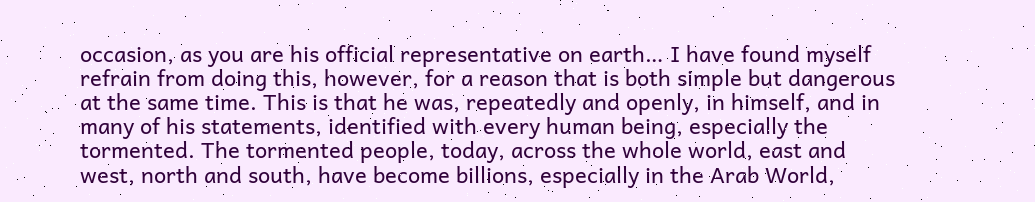occasion, as you are his official representative on earth… I have found myself refrain from doing this, however, for a reason that is both simple but dangerous at the same time. This is that he was, repeatedly and openly, in himself, and in many of his statements, identified with every human being, especially the tormented. The tormented people, today, across the whole world, east and west, north and south, have become billions, especially in the Arab World,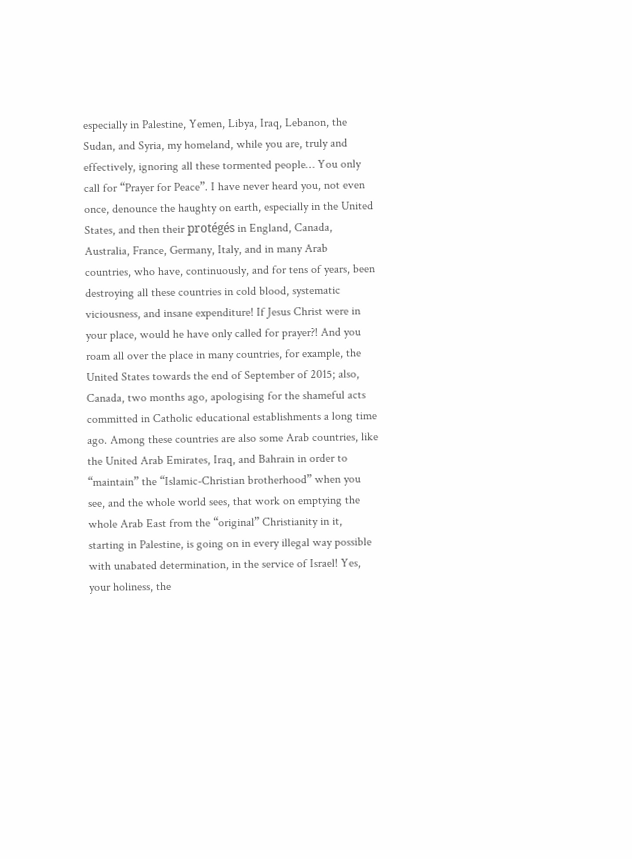especially in Palestine, Yemen, Libya, Iraq, Lebanon, the Sudan, and Syria, my homeland, while you are, truly and effectively, ignoring all these tormented people… You only call for “Prayer for Peace”. I have never heard you, not even once, denounce the haughty on earth, especially in the United States, and then their protégés in England, Canada, Australia, France, Germany, Italy, and in many Arab countries, who have, continuously, and for tens of years, been destroying all these countries in cold blood, systematic viciousness, and insane expenditure! If Jesus Christ were in your place, would he have only called for prayer?! And you roam all over the place in many countries, for example, the United States towards the end of September of 2015; also, Canada, two months ago, apologising for the shameful acts committed in Catholic educational establishments a long time ago. Among these countries are also some Arab countries, like the United Arab Emirates, Iraq, and Bahrain in order to “maintain” the “Islamic-Christian brotherhood” when you see, and the whole world sees, that work on emptying the whole Arab East from the “original” Christianity in it, starting in Palestine, is going on in every illegal way possible with unabated determination, in the service of Israel! Yes, your holiness, the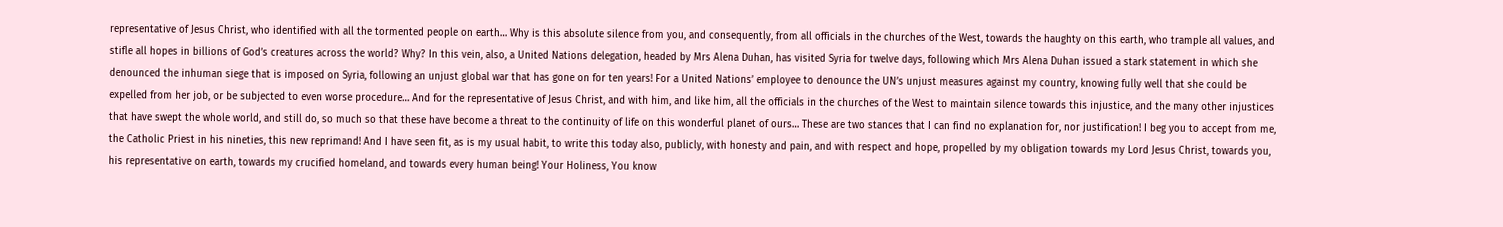representative of Jesus Christ, who identified with all the tormented people on earth… Why is this absolute silence from you, and consequently, from all officials in the churches of the West, towards the haughty on this earth, who trample all values, and stifle all hopes in billions of God’s creatures across the world? Why? In this vein, also, a United Nations delegation, headed by Mrs Alena Duhan, has visited Syria for twelve days, following which Mrs Alena Duhan issued a stark statement in which she denounced the inhuman siege that is imposed on Syria, following an unjust global war that has gone on for ten years! For a United Nations’ employee to denounce the UN’s unjust measures against my country, knowing fully well that she could be expelled from her job, or be subjected to even worse procedure… And for the representative of Jesus Christ, and with him, and like him, all the officials in the churches of the West to maintain silence towards this injustice, and the many other injustices that have swept the whole world, and still do, so much so that these have become a threat to the continuity of life on this wonderful planet of ours… These are two stances that I can find no explanation for, nor justification! I beg you to accept from me, the Catholic Priest in his nineties, this new reprimand! And I have seen fit, as is my usual habit, to write this today also, publicly, with honesty and pain, and with respect and hope, propelled by my obligation towards my Lord Jesus Christ, towards you, his representative on earth, towards my crucified homeland, and towards every human being! Your Holiness, You know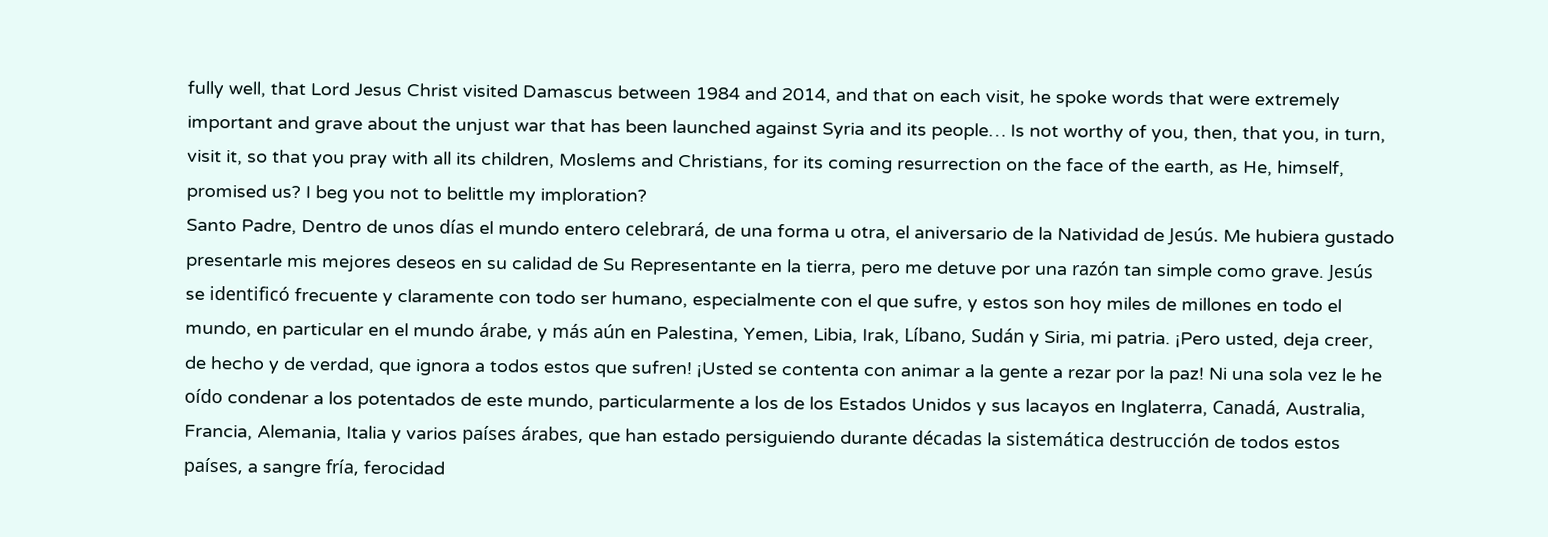fully well, that Lord Jesus Christ visited Damascus between 1984 and 2014, and that on each visit, he spoke words that were extremely important and grave about the unjust war that has been launched against Syria and its people… Is not worthy of you, then, that you, in turn, visit it, so that you pray with all its children, Moslems and Christians, for its coming resurrection on the face of the earth, as He, himself, promised us? I beg you not to belittle my imploration?
Santo Padre, Dentro de unos días el mundo entero celebrará, de una forma u otra, el aniversario de la Natividad de Jesús. Me hubiera gustado presentarle mis mejores deseos en su calidad de Su Representante en la tierra, pero me detuve por una razón tan simple como grave. Jesús se identificó frecuente y claramente con todo ser humano, especialmente con el que sufre, y estos son hoy miles de millones en todo el mundo, en particular en el mundo árabe, y más aún en Palestina, Yemen, Libia, Irak, Líbano, Sudán y Siria, mi patria. ¡Pero usted, deja creer, de hecho y de verdad, que ignora a todos estos que sufren! ¡Usted se contenta con animar a la gente a rezar por la paz! Ni una sola vez le he oído condenar a los potentados de este mundo, particularmente a los de los Estados Unidos y sus lacayos en Inglaterra, Canadá, Australia, Francia, Alemania, Italia y varios países árabes, que han estado persiguiendo durante décadas la sistemática destrucción de todos estos países, a sangre fría, ferocidad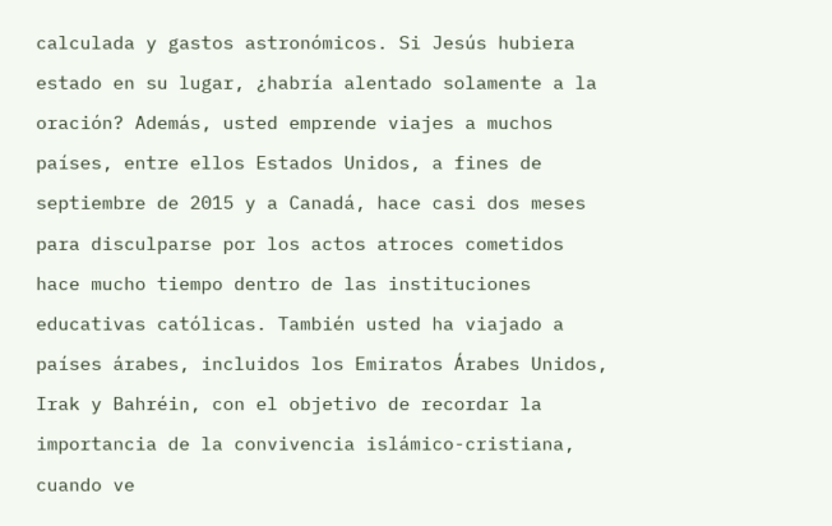calculada y gastos astronómicos. Si Jesús hubiera estado en su lugar, ¿habría alentado solamente a la oración? Además, usted emprende viajes a muchos países, entre ellos Estados Unidos, a fines de septiembre de 2015 y a Canadá, hace casi dos meses para disculparse por los actos atroces cometidos hace mucho tiempo dentro de las instituciones educativas católicas. También usted ha viajado a países árabes, incluidos los Emiratos Árabes Unidos, Irak y Bahréin, con el objetivo de recordar la importancia de la convivencia islámico-cristiana, cuando ve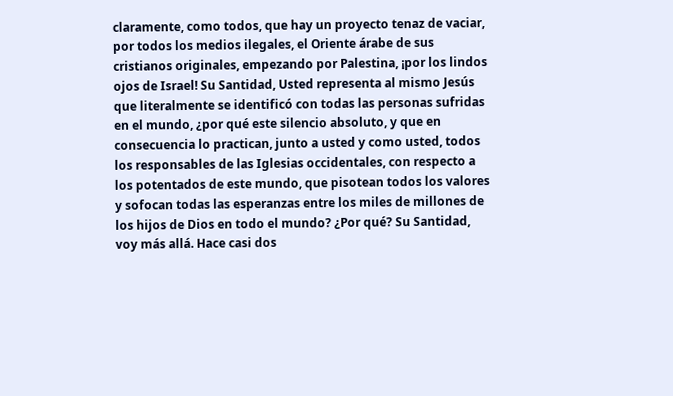claramente, como todos, que hay un proyecto tenaz de vaciar, por todos los medios ilegales, el Oriente árabe de sus cristianos originales, empezando por Palestina, ¡por los lindos ojos de Israel! Su Santidad, Usted representa al mismo Jesús que literalmente se identificó con todas las personas sufridas en el mundo, ¿por qué este silencio absoluto, y que en consecuencia lo practican, junto a usted y como usted, todos los responsables de las Iglesias occidentales, con respecto a los potentados de este mundo, que pisotean todos los valores y sofocan todas las esperanzas entre los miles de millones de los hijos de Dios en todo el mundo? ¿Por qué? Su Santidad, voy más allá. Hace casi dos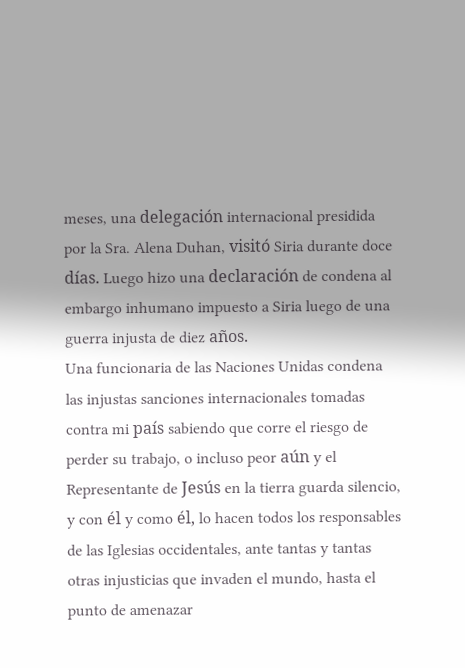meses, una delegación internacional presidida por la Sra. Alena Duhan, visitó Siria durante doce días. Luego hizo una declaración de condena al embargo inhumano impuesto a Siria luego de una guerra injusta de diez años.
Una funcionaria de las Naciones Unidas condena las injustas sanciones internacionales tomadas contra mi país sabiendo que corre el riesgo de perder su trabajo, o incluso peor aún y el Representante de Jesús en la tierra guarda silencio, y con él y como él, lo hacen todos los responsables de las Iglesias occidentales, ante tantas y tantas otras injusticias que invaden el mundo, hasta el punto de amenazar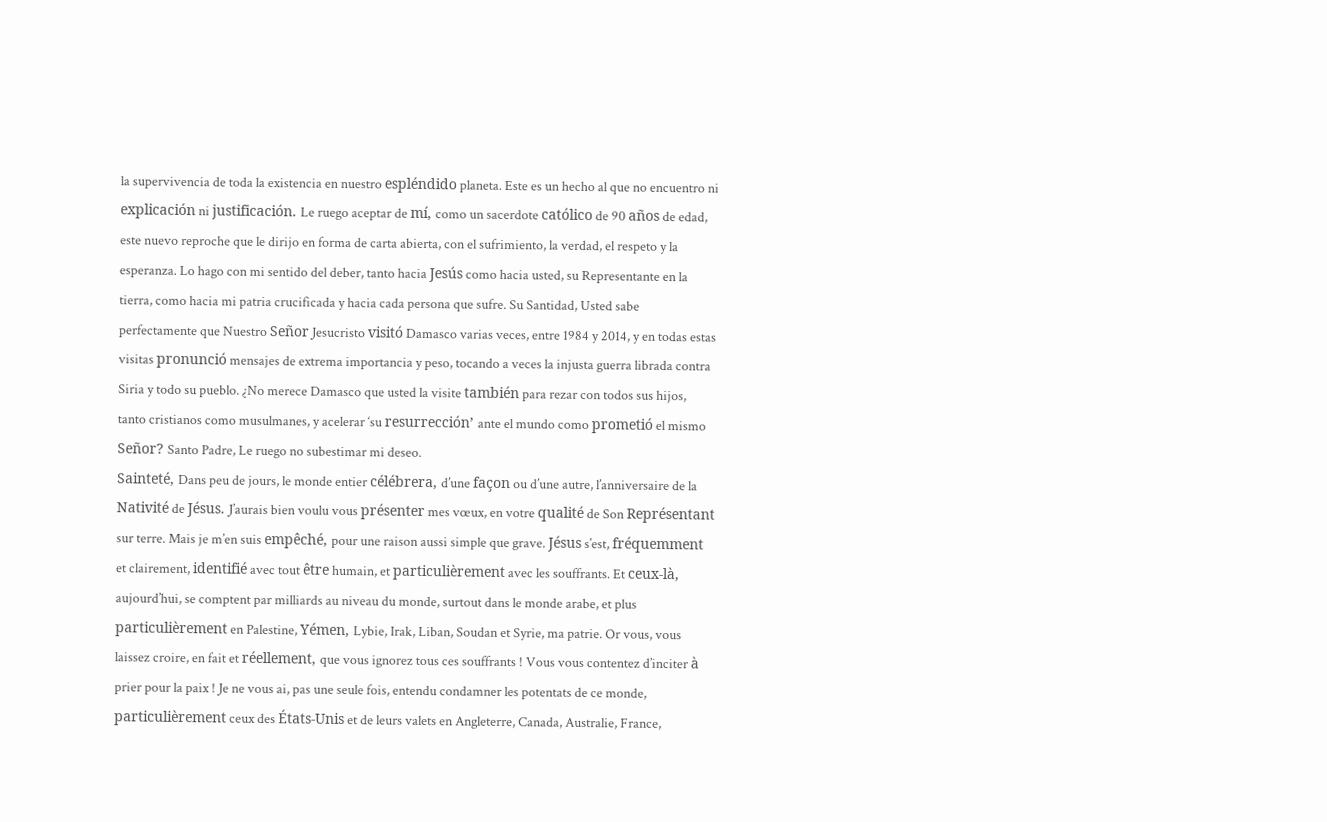la supervivencia de toda la existencia en nuestro espléndido planeta. Este es un hecho al que no encuentro ni explicación ni justificación. Le ruego aceptar de mí, como un sacerdote católico de 90 años de edad, este nuevo reproche que le dirijo en forma de carta abierta, con el sufrimiento, la verdad, el respeto y la esperanza. Lo hago con mi sentido del deber, tanto hacia Jesús como hacia usted, su Representante en la tierra, como hacia mi patria crucificada y hacia cada persona que sufre. Su Santidad, Usted sabe perfectamente que Nuestro Señor Jesucristo visitó Damasco varias veces, entre 1984 y 2014, y en todas estas visitas pronunció mensajes de extrema importancia y peso, tocando a veces la injusta guerra librada contra Siria y todo su pueblo. ¿No merece Damasco que usted la visite también para rezar con todos sus hijos, tanto cristianos como musulmanes, y acelerar ‘su resurrección’ ante el mundo como prometió el mismo Señor? Santo Padre, Le ruego no subestimar mi deseo.
Sainteté, Dans peu de jours, le monde entier célébrera, d’une façon ou d’une autre, l’anniversaire de la Nativité de Jésus. J’aurais bien voulu vous présenter mes vœux, en votre qualité de Son Représentant sur terre. Mais je m’en suis empêché, pour une raison aussi simple que grave. Jésus s’est, fréquemment et clairement, identifié avec tout être humain, et particulièrement avec les souffrants. Et ceux-là, aujourd’hui, se comptent par milliards au niveau du monde, surtout dans le monde arabe, et plus particulièrement en Palestine, Yémen, Lybie, Irak, Liban, Soudan et Syrie, ma patrie. Or vous, vous laissez croire, en fait et réellement, que vous ignorez tous ces souffrants ! Vous vous contentez d’inciter à prier pour la paix ! Je ne vous ai, pas une seule fois, entendu condamner les potentats de ce monde, particulièrement ceux des États-Unis et de leurs valets en Angleterre, Canada, Australie, France,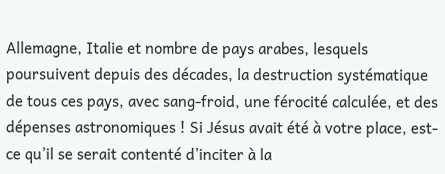Allemagne, Italie et nombre de pays arabes, lesquels poursuivent depuis des décades, la destruction systématique de tous ces pays, avec sang-froid, une férocité calculée, et des dépenses astronomiques ! Si Jésus avait été à votre place, est-ce qu’il se serait contenté d’inciter à la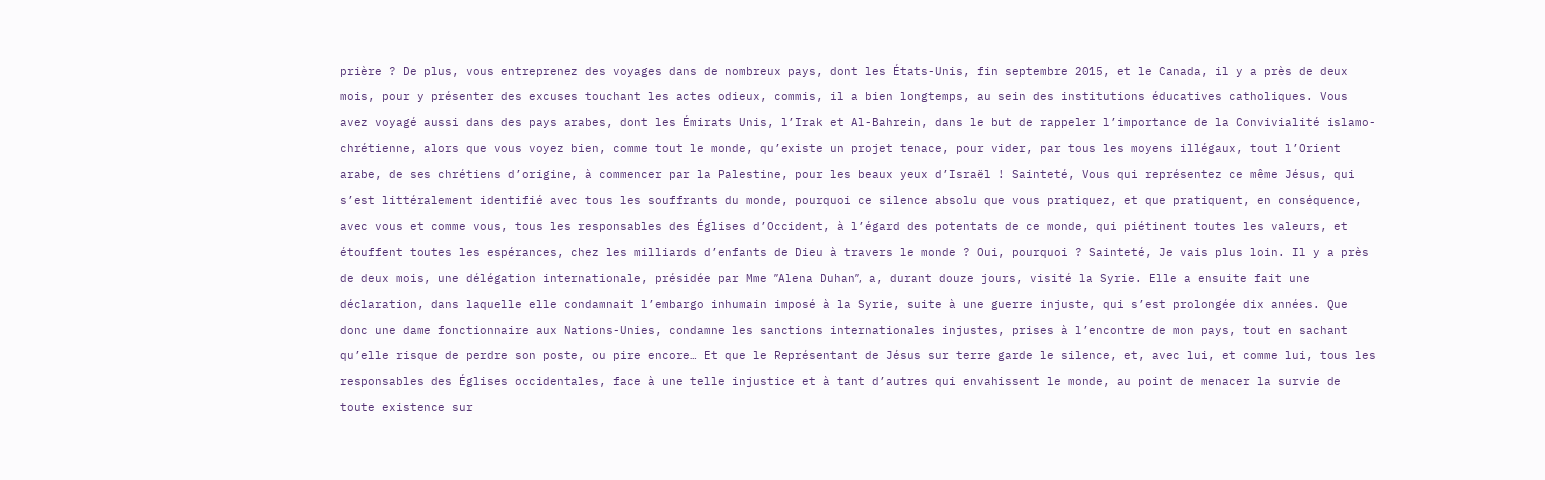prière ? De plus, vous entreprenez des voyages dans de nombreux pays, dont les États-Unis, fin septembre 2015, et le Canada, il y a près de deux mois, pour y présenter des excuses touchant les actes odieux, commis, il a bien longtemps, au sein des institutions éducatives catholiques. Vous avez voyagé aussi dans des pays arabes, dont les Émirats Unis, l’Irak et Al-Bahrein, dans le but de rappeler l’importance de la Convivialité islamo-chrétienne, alors que vous voyez bien, comme tout le monde, qu’existe un projet tenace, pour vider, par tous les moyens illégaux, tout l’Orient arabe, de ses chrétiens d’origine, à commencer par la Palestine, pour les beaux yeux d’Israël ! Sainteté, Vous qui représentez ce même Jésus, qui s’est littéralement identifié avec tous les souffrants du monde, pourquoi ce silence absolu que vous pratiquez, et que pratiquent, en conséquence, avec vous et comme vous, tous les responsables des Églises d’Occident, à l’égard des potentats de ce monde, qui piétinent toutes les valeurs, et étouffent toutes les espérances, chez les milliards d’enfants de Dieu à travers le monde ? Oui, pourquoi ? Sainteté, Je vais plus loin. Il y a près de deux mois, une délégation internationale, présidée par Mme ʺAlena Duhanʺ, a, durant douze jours, visité la Syrie. Elle a ensuite fait une déclaration, dans laquelle elle condamnait l’embargo inhumain imposé à la Syrie, suite à une guerre injuste, qui s’est prolongée dix années. Que donc une dame fonctionnaire aux Nations-Unies, condamne les sanctions internationales injustes, prises à l’encontre de mon pays, tout en sachant qu’elle risque de perdre son poste, ou pire encore… Et que le Représentant de Jésus sur terre garde le silence, et, avec lui, et comme lui, tous les responsables des Églises occidentales, face à une telle injustice et à tant d’autres qui envahissent le monde, au point de menacer la survie de toute existence sur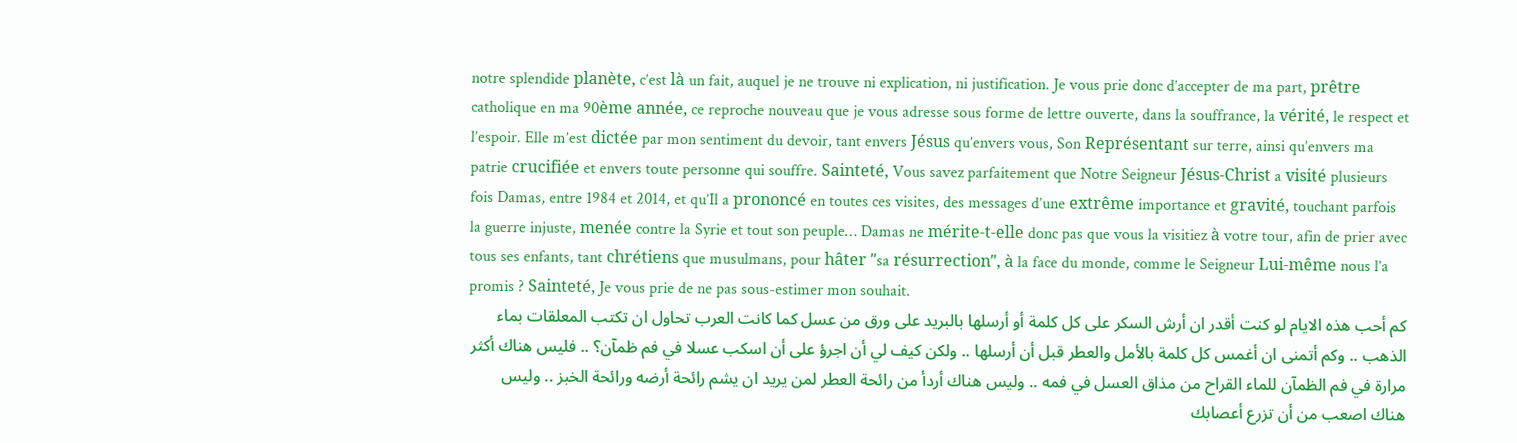notre splendide planète, c’est là un fait, auquel je ne trouve ni explication, ni justification. Je vous prie donc d’accepter de ma part, prêtre catholique en ma 90ème année, ce reproche nouveau que je vous adresse sous forme de lettre ouverte, dans la souffrance, la vérité, le respect et l’espoir. Elle m’est dictée par mon sentiment du devoir, tant envers Jésus qu’envers vous, Son Représentant sur terre, ainsi qu’envers ma patrie crucifiée et envers toute personne qui souffre. Sainteté, Vous savez parfaitement que Notre Seigneur Jésus-Christ a visité plusieurs fois Damas, entre 1984 et 2014, et qu’Il a prononcé en toutes ces visites, des messages d’une extrême importance et gravité, touchant parfois la guerre injuste, menée contre la Syrie et tout son peuple… Damas ne mérite-t-elle donc pas que vous la visitiez à votre tour, afin de prier avec tous ses enfants, tant chrétiens que musulmans, pour hâter ʺsa résurrectionʺ, à la face du monde, comme le Seigneur Lui-même nous l’a promis ? Sainteté, Je vous prie de ne pas sous-estimer mon souhait.
كم أحب هذه الايام لو كنت أقدر ان أرش السكر على كل كلمة أو أرسلها بالبريد على ورق من عسل كما كانت العرب تحاول ان تكتب المعلقات بماء الذهب .. وكم أتمنى ان أغمس كل كلمة بالأمل والعطر قبل أن أرسلها .. ولكن كيف لي أن اجرؤ على أن اسكب عسلا في فم ظمآن؟ .. فليس هناك أكثر مرارة في فم الظمآن للماء القراح من مذاق العسل في فمه .. وليس هناك أردأ من رائحة العطر لمن يريد ان يشم رائحة أرضه ورائحة الخبز .. وليس هناك اصعب من أن تزرع أعصابك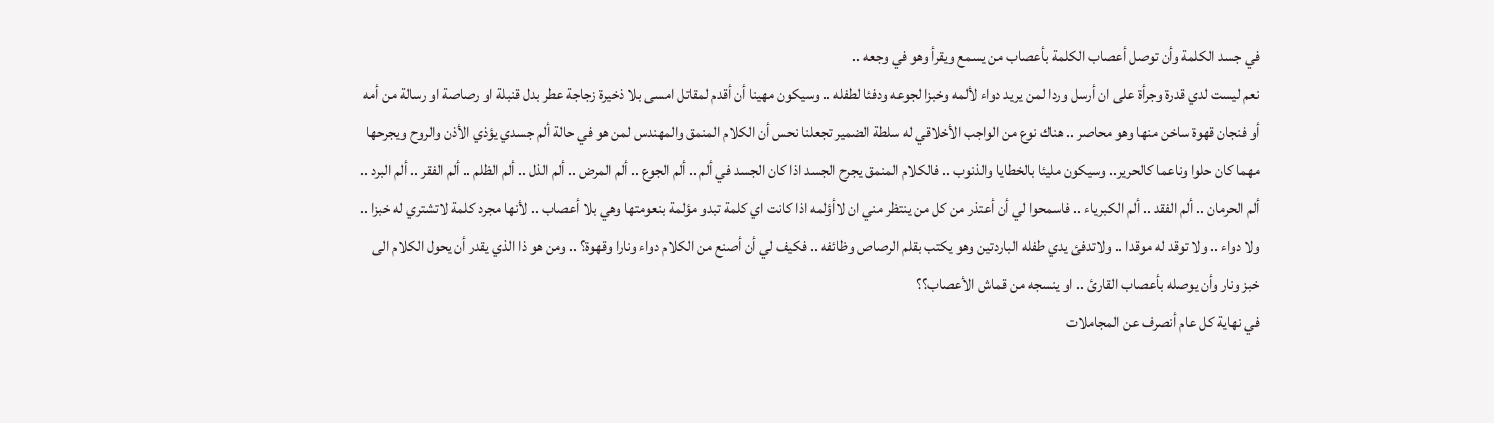في جسد الكلمة وأن توصل أعصاب الكلمة بأعصاب من يسمع ويقرأ وهو في وجعه ..
نعم ليست لدي قدرة وجرأة على ان أرسل وردا لمن يريد دواء لألمه وخبزا لجوعه ودفئا لطفله .. وسيكون مهينا أن أقدم لمقاتل امسى بلا ذخيرة زجاجة عطر بدل قنبلة او رصاصة او رسالة من أمه أو فنجان قهوة ساخن منها وهو محاصر .. هناك نوع من الواجب الأخلاقي له سلطة الضمير تجعلنا نحس أن الكلام المنمق والمهندس لمن هو في حالة ألم جسدي يؤذي الأذن والروح ويجرحها مهما كان حلوا وناعما كالحرير.. وسيكون مليئا بالخطايا والذنوب .. فالكلام المنمق يجرح الجسد اذا كان الجسد في ألم .. ألم الجوع .. ألم المرض .. ألم الذل .. ألم الظلم .. ألم الفقر .. ألم البرد .. ألم الحرمان .. ألم الفقد .. ألم الكبرياء .. فاسمحوا لي أن أعتذر من كل من ينتظر مني ان لاأؤلمه اذا كانت اي كلمة تبدو مؤلمة بنعومتها وهي بلا أعصاب .. لأنها مجرد كلمة لاتشتري له خبزا .. ولا دواء .. ولا توقد له موقدا .. ولاتدفئ يدي طفله الباردتين وهو يكتب بقلم الرصاص وظائفه .. فكيف لي أن أصنع من الكلام دواء ونارا وقهوة؟ .. ومن هو ذا الذي يقدر أن يحول الكلام الى خبز ونار وأن يوصله بأعصاب القارئ .. او ينسجه من قماش الأعصاب؟؟
في نهاية كل عام أنصرف عن المجاملات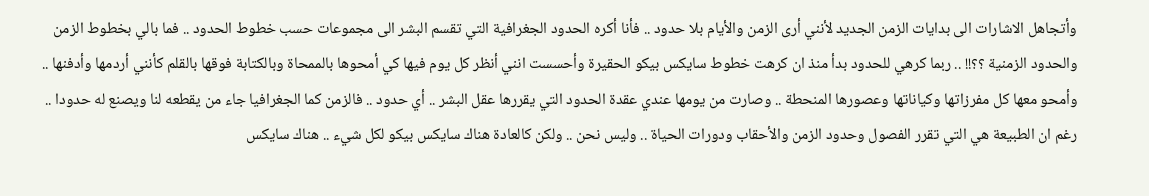وأتجاهل الاشارات الى بدايات الزمن الجديد لأنني أرى الزمن والأيام بلا حدود .. فأنا أكره الحدود الجغرافية التي تقسم البشر الى مجموعات حسب خطوط الحدود .. فما بالي بخطوط الزمن والحدود الزمنية ؟؟!! .. ربما كرهي للحدود بدأ منذ ان كرهت خطوط سايكس بيكو الحقيرة وأحسست انني أنظر كل يوم فيها كي أمحوها بالممحاة وبالكتابة فوقها بالقلم كأنني أردمها وأدفنها .. وأمحو معها كل مفرزاتها وكياناتها وعصورها المنحطة .. وصارت من يومها عندي عقدة الحدود التي يقررها عقل البشر .. أي حدود .. فالزمن كما الجغرافيا جاء من يقطعه لنا ويصنع له حدودا .. رغم ان الطبيعة هي التي تقرر الفصول وحدود الزمن والأحقاب ودورات الحياة .. وليس نحن .. ولكن كالعادة هناك سايكس بيكو لكل شيء .. هناك سايكس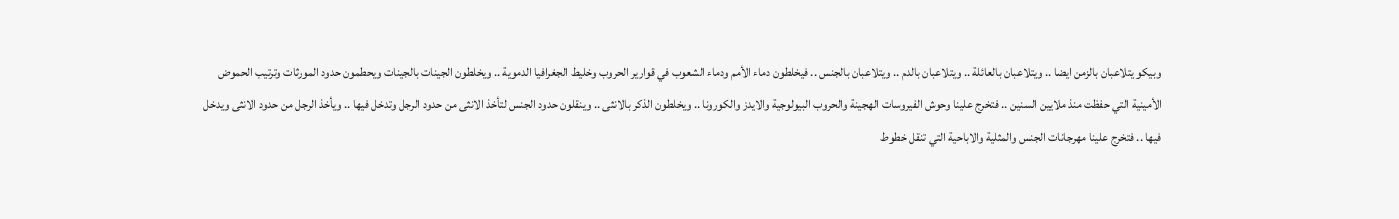وبيكو يتلاعبان بالزمن ايضا .. ويتلاعبان بالعائلة .. ويتلاعبان بالدم .. ويتلاعبان بالجنس .. فيخلطون دماء الأمم ودماء الشعوب في قوارير الحروب وخليط الجغرافيا الدموية .. ويخلطون الجينات بالجينات ويحطمون حدود المورثات وترتيب الحموض الأمينية التي حفظت منذ ملايين السنين .. فتخرج علينا وحوش الفيروسات الهجينة والحروب البيولوجية والايدز والكورونا .. ويخلطون الذكر بالانثى .. وينقلون حدود الجنس لتأخذ الانثى من حدود الرجل وتدخل فيها .. ويأخذ الرجل من حدود الانثى ويدخل فيها .. فتخرج علينا مهرجانات الجنس والمثلية والاباحية التي تنقل خطوط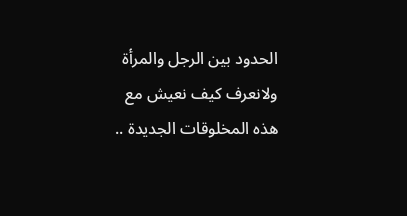الحدود بين الرجل والمرأة ولانعرف كيف نعيش مع هذه المخلوقات الجديدة ..